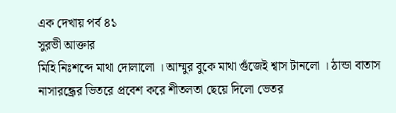এক দেখায় পর্ব ৪১
সুরভী আক্তার
মিহি নিঃশব্দে মাথা দোলালো । আম্মুর বুকে মাথা গুঁজেই শ্বাস টানলো । ঠান্ডা বাতাস নাসারন্ধ্রের ভিতরে প্রবেশ করে শীতলতা ছেয়ে দিলো ভেতর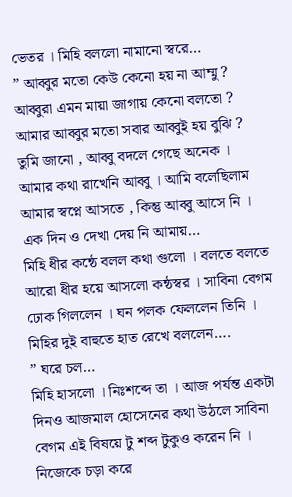ভেতর । মিহি বললো নামানো স্বরে…
” আব্বুর মতো কেউ কেনো হয় না আম্মু ? আব্বুরা এমন মায়া জাগায় কেনো বলতো ? আমার আব্বুর মতো সবার আব্বুই হয় বুঝি ? তুমি জানো , আব্বু বদলে গেছে অনেক । আমার কথা রাখেনি আব্বু । আমি বলেছিলাম আমার স্বপ্নে আসতে , কিন্তু আব্বু আসে নি । এক দিন ও দেখা দেয় নি আমায়…
মিহি ধীর কন্ঠে বলল কথা গুলো । বলতে বলতে আরো ধীর হয়ে আসলো কন্ঠস্বর । সাবিনা বেগম ঢোক গিললেন । ঘন পলক ফেললেন তিনি । মিহির দুই বাহুতে হাত রেখে বললেন….
” ঘরে চল…
মিহি হাসলো । নিঃশব্দে তা । আজ পর্যন্ত একটা দিনও আজমাল হোসেনের কথা উঠলে সাবিনা বেগম এই বিষয়ে টু শব্দ টুকুও করেন নি । নিজেকে চড়া করে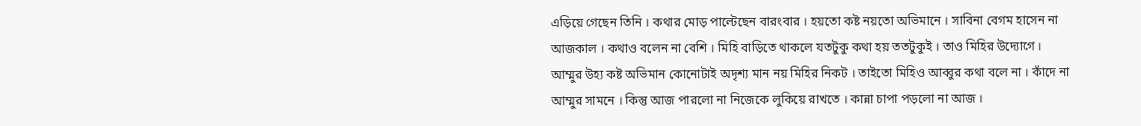এড়িয়ে গেছেন তিনি । কথার মোড় পাল্টেছেন বারংবার । হয়তো কষ্ট নয়তো অভিমানে । সাবিনা বেগম হাসেন না আজকাল । কথাও বলেন না বেশি । মিহি বাড়িতে থাকলে যতটুকু কথা হয় ততটুকুই । তাও মিহির উদ্যোগে ।
আম্মুর উহ্য কষ্ট অভিমান কোনোটাই অদৃশ্য মান নয় মিহির নিকট । তাইতো মিহিও আব্বুর কথা বলে না । কাঁদে না আম্মুর সামনে । কিন্তু আজ পারলো না নিজেকে লুকিয়ে রাখতে । কান্না চাপা পড়লো না আজ ।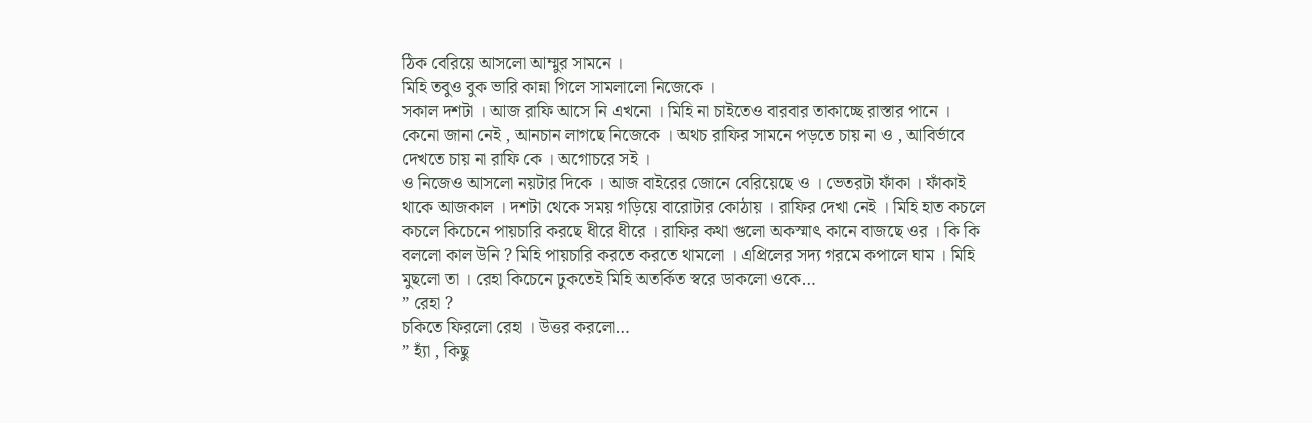ঠিক বেরিয়ে আসলো আম্মুর সামনে ।
মিহি তবুও বুক ভারি কান্না গিলে সামলালো নিজেকে ।
সকাল দশটা । আজ রাফি আসে নি এখনো । মিহি না চাইতেও বারবার তাকাচ্ছে রাস্তার পানে । কেনো জানা নেই , আনচান লাগছে নিজেকে । অথচ রাফির সামনে পড়তে চায় না ও , আবির্ভাবে দেখতে চায় না রাফি কে । অগোচরে সই ।
ও নিজেও আসলো নয়টার দিকে । আজ বাইরের জোনে বেরিয়েছে ও । ভেতরটা ফাঁকা । ফাঁকাই থাকে আজকাল । দশটা থেকে সময় গড়িয়ে বারোটার কোঠায় । রাফির দেখা নেই । মিহি হাত কচলে কচলে কিচেনে পায়চারি করছে ধীরে ধীরে । রাফির কথা গুলো অকস্মাৎ কানে বাজছে ওর । কি কি বললো কাল উনি ? মিহি পায়চারি করতে করতে থামলো । এপ্রিলের সদ্য গরমে কপালে ঘাম । মিহি মুছলো তা । রেহা কিচেনে ঢুকতেই মিহি অতর্কিত স্বরে ডাকলো ওকে…
” রেহা ?
চকিতে ফিরলো রেহা । উত্তর করলো…
” হ্যাঁ , কিছু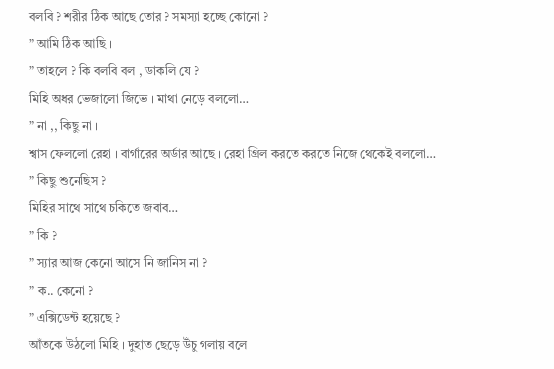বলবি ? শরীর ঠিক আছে তোর ? সমস্যা হচ্ছে কোনো ?
” আমি ঠিক আছি ।
” তাহলে ? কি বলবি বল , ডাকলি যে ?
মিহি অধর ভেজালো জিভে । মাথা নেড়ে বললো…
” না ,, কিছু না ।
শ্বাস ফেললো রেহা । বার্গারের অর্ডার আছে । রেহা গ্রিল করতে করতে নিজে থেকেই বললো…
” কিছু শুনেছিস ?
মিহির সাথে সাথে চকিতে জবাব…
” কি ?
” স্যার আজ কেনো আসে নি জানিস না ?
” ক.. কেনো ?
” এক্সিডেন্ট হয়েছে ?
আঁতকে উঠলো মিহি । দুহাত ছেড়ে উঁচু গলায় বলে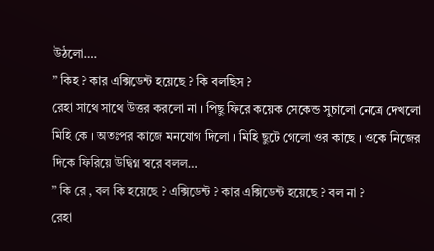উঠলো….
” কিহ ? কার এক্সিডেন্ট হয়েছে ? কি বলছিস ?
রেহা সাথে সাথে উত্তর করলো না । পিছু ফিরে কয়েক সেকেন্ড সুচালো নেত্রে দেখলো মিহি কে । অতঃপর কাজে মনযোগ দিলো । মিহি ছুটে গেলো ওর কাছে । ওকে নিজের দিকে ফিরিয়ে উদ্বিগ্ন স্বরে বলল…
” কি রে , বল কি হয়েছে ? এক্সিডেন্ট ? কার এক্সিডেন্ট হয়েছে ? বল না ?
রেহা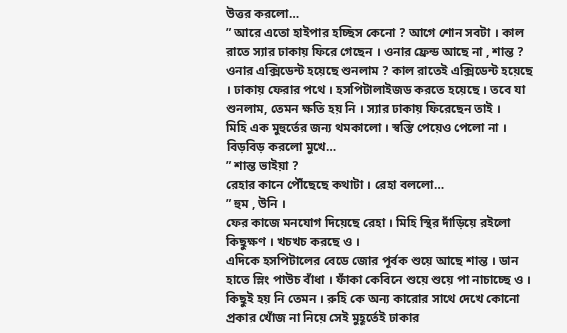উত্তর করলো…
” আরে এতো হাইপার হচ্ছিস কেনো ? আগে শোন সবটা । কাল রাতে স্যার ঢাকায় ফিরে গেছেন । ওনার ফ্রেন্ড আছে না , শান্ত ? ওনার এক্সিডেন্ট হয়েছে শুনলাম ? কাল রাতেই এক্সিডেন্ট হয়েছে । ঢাকায় ফেরার পথে । হসপিটালাইজড করতে হয়েছে । তবে যা শুনলাম, তেমন ক্ষতি হয় নি । স্যার ঢাকায় ফিরেছেন তাই ।
মিহি এক মুহুর্তের জন্য থমকালো । স্বস্তি পেয়েও পেলো না । বিড়বিড় করলো মুখে…
” শান্ত ভাইয়া ?
রেহার কানে পৌঁছেছে কথাটা । রেহা বললো…
” হুম , উনি ।
ফের কাজে মনযোগ দিয়েছে রেহা । মিহি স্থির দাঁড়িয়ে রইলো কিছুক্ষণ । খচখচ করছে ও ।
এদিকে হসপিটালের বেডে জোর পূর্বক শুয়ে আছে শান্ত । ডান হাতে স্লিং পাউচ বাঁধা । ফাঁকা কেবিনে শুয়ে শুয়ে পা নাচাচ্ছে ও । কিছুই হয় নি তেমন । রুহি কে অন্য কারোর সাথে দেখে কোনো প্রকার খোঁজ না নিয়ে সেই মুহূর্তেই ঢাকার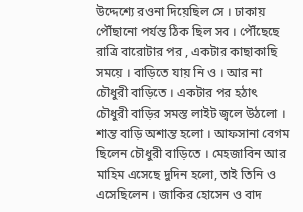উদ্দেশ্যে রওনা দিয়েছিল সে । ঢাকায় পৌঁছানো পর্যন্ত ঠিক ছিল সব । পৌঁছেছে রাত্রি বারোটার পর , একটার কাছাকাছি সময়ে । বাড়িতে যায় নি ও । আর না চৌধুরী বাড়িতে । একটার পর হঠাৎ চৌধুরী বাড়ির সমস্ত লাইট জ্বলে উঠলো । শান্ত বাড়ি অশান্ত হলো । আফসানা বেগম ছিলেন চৌধুরী বাড়িতে । মেহজাবিন আর মাহিম এসেছে দুদিন হলো, তাই তিনি ও এসেছিলেন । জাকির হোসেন ও বাদ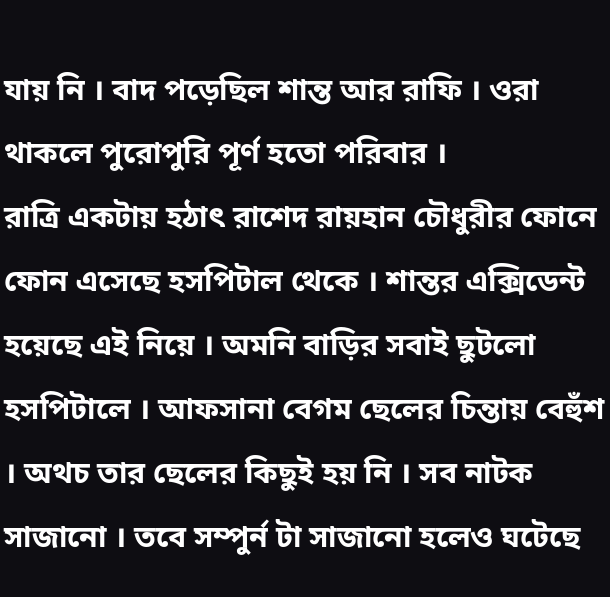যায় নি । বাদ পড়েছিল শান্ত আর রাফি । ওরা থাকলে পুরোপুরি পূর্ণ হতো পরিবার ।
রাত্রি একটায় হঠাৎ রাশেদ রায়হান চৌধুরীর ফোনে ফোন এসেছে হসপিটাল থেকে । শান্তর এক্সিডেন্ট হয়েছে এই নিয়ে । অমনি বাড়ির সবাই ছুটলো হসপিটালে । আফসানা বেগম ছেলের চিন্তায় বেহুঁশ । অথচ তার ছেলের কিছুই হয় নি । সব নাটক সাজানো । তবে সম্পুর্ন টা সাজানো হলেও ঘটেছে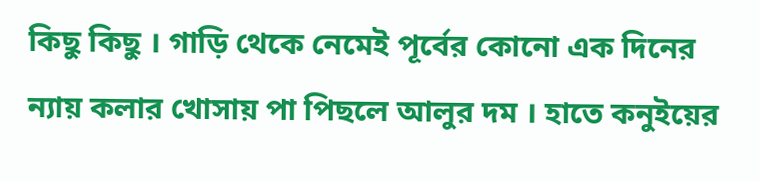কিছু কিছু । গাড়ি থেকে নেমেই পূর্বের কোনো এক দিনের ন্যায় কলার খোসায় পা পিছলে আলুর দম । হাতে কনুইয়ের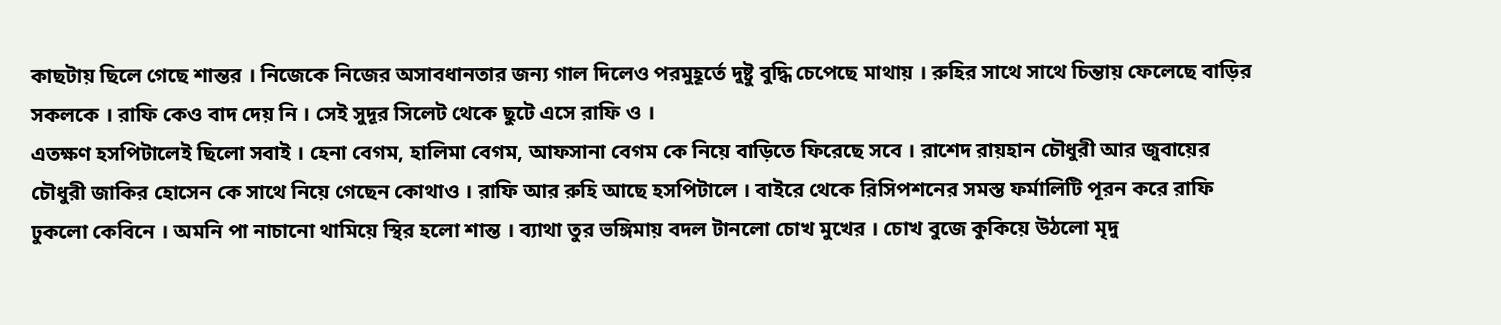কাছটায় ছিলে গেছে শান্তর । নিজেকে নিজের অসাবধানতার জন্য গাল দিলেও পরমুহূর্তে দুষ্টু বুদ্ধি চেপেছে মাথায় । রুহির সাথে সাথে চিন্তায় ফেলেছে বাড়ির সকলকে । রাফি কেও বাদ দেয় নি । সেই সুদূর সিলেট থেকে ছুটে এসে রাফি ও ।
এতক্ষণ হসপিটালেই ছিলো সবাই । হেনা বেগম, হালিমা বেগম, আফসানা বেগম কে নিয়ে বাড়িতে ফিরেছে সবে । রাশেদ রায়হান চৌধুরী আর জুবায়ের চৌধুরী জাকির হোসেন কে সাথে নিয়ে গেছেন কোথাও । রাফি আর রুহি আছে হসপিটালে । বাইরে থেকে রিসিপশনের সমস্ত ফর্মালিটি পূরন করে রাফি ঢুকলো কেবিনে । অমনি পা নাচানো থামিয়ে স্থির হলো শান্ত । ব্যাথা তুর ভঙ্গিমায় বদল টানলো চোখ মুখের । চোখ বুজে কুকিয়ে উঠলো মৃদু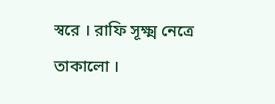স্বরে । রাফি সূক্ষ্ম নেত্রে তাকালো ।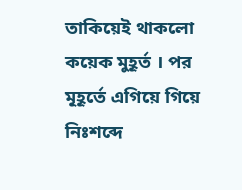তাকিয়েই থাকলো কয়েক মুহূর্ত । পর মূহূর্তে এগিয়ে গিয়ে নিঃশব্দে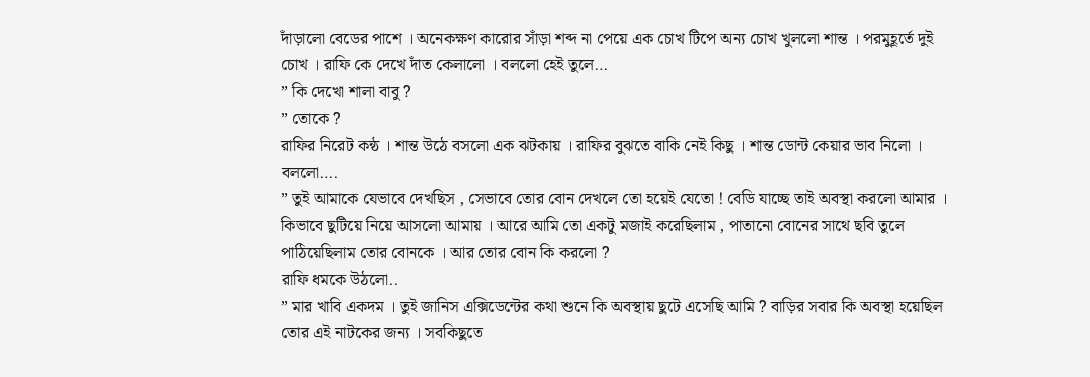দাঁড়ালো বেডের পাশে । অনেকক্ষণ কারোর সাঁড়া শব্দ না পেয়ে এক চোখ টিপে অন্য চোখ খুললো শান্ত । পরমুহূর্তে দুই চোখ । রাফি কে দেখে দাঁত কেলালো । বললো হেই তুলে…
” কি দেখো শালা বাবু ?
” তোকে ?
রাফির নিরেট কন্ঠ । শান্ত উঠে বসলো এক ঝটকায় । রাফির বুঝতে বাকি নেই কিছু । শান্ত ডোন্ট কেয়ার ভাব নিলো । বললো….
” তুই আমাকে যেভাবে দেখছিস , সেভাবে তোর বোন দেখলে তো হয়েই যেতো ! বেডি যাচ্ছে তাই অবস্থা করলো আমার । কিভাবে ছুটিয়ে নিয়ে আসলো আমায় । আরে আমি তো একটু মজাই করেছিলাম , পাতানো বোনের সাথে ছবি তুলে পাঠিয়েছিলাম তোর বোনকে । আর তোর বোন কি করলো ?
রাফি ধমকে উঠলো..
” মার খাবি একদম । তুই জানিস এক্সিডেন্টের কথা শুনে কি অবস্থায় ছুটে এসেছি আমি ? বাড়ির সবার কি অবস্থা হয়েছিল তোর এই নাটকের জন্য । সবকিছুতে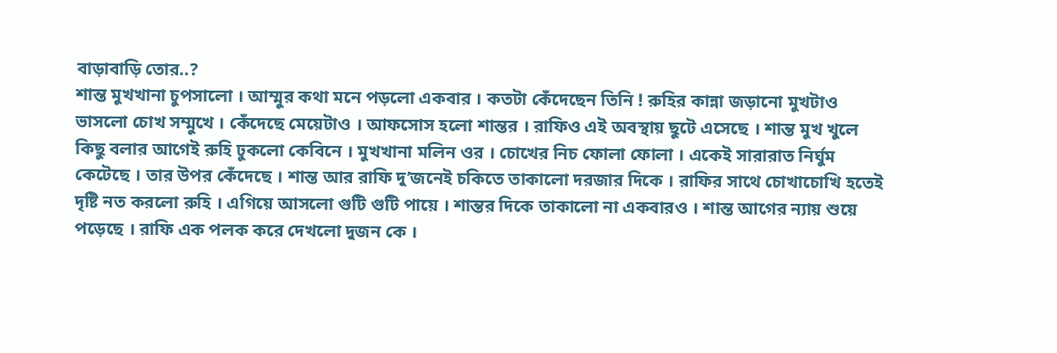বাড়াবাড়ি তোর..?
শান্ত মুখখানা চুপসালো । আম্মুর কথা মনে পড়লো একবার । কতটা কেঁদেছেন তিনি ! রুহির কান্না জড়ানো মুখটাও ভাসলো চোখ সম্মুখে । কেঁদেছে মেয়েটাও । আফসোস হলো শান্তর । রাফিও এই অবস্থায় ছুটে এসেছে । শান্ত মুখ খুলে কিছু বলার আগেই রুহি ঢুকলো কেবিনে । মুখখানা মলিন ওর । চোখের নিচ ফোলা ফোলা । একেই সারারাত নির্ঘুম কেটেছে । তার উপর কেঁদেছে । শান্ত আর রাফি দু’জনেই চকিতে তাকালো দরজার দিকে । রাফির সাথে চোখাচোখি হতেই দৃষ্টি নত করলো রুহি । এগিয়ে আসলো গুটি গুটি পায়ে । শান্তর দিকে তাকালো না একবারও । শান্ত আগের ন্যায় শুয়ে পড়েছে । রাফি এক পলক করে দেখলো দুজন কে ।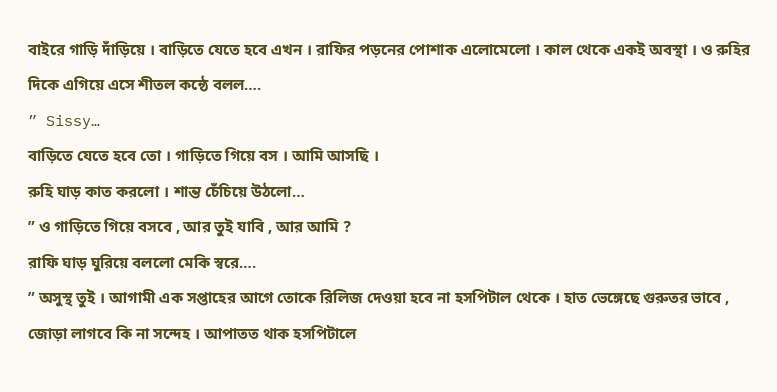বাইরে গাড়ি দাঁড়িয়ে । বাড়িতে যেতে হবে এখন । রাফির পড়নের পোশাক এলোমেলো । কাল থেকে একই অবস্থা । ও রুহির দিকে এগিয়ে এসে শীতল কন্ঠে বলল….
” Sissy…
বাড়িতে যেতে হবে তো । গাড়িতে গিয়ে বস । আমি আসছি ।
রুহি ঘাড় কাত করলো । শান্ত চেঁচিয়ে উঠলো…
” ও গাড়িতে গিয়ে বসবে , আর তুই যাবি , আর আমি ?
রাফি ঘাড় ঘুরিয়ে বললো মেকি স্বরে….
” অসুস্থ তুই । আগামী এক সপ্তাহের আগে তোকে রিলিজ দেওয়া হবে না হসপিটাল থেকে । হাত ভেঙ্গেছে গুরুতর ভাবে , জোড়া লাগবে কি না সন্দেহ । আপাতত থাক হসপিটালে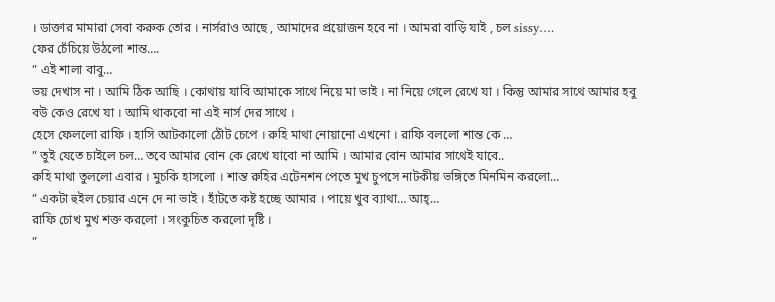। ডাক্তার মামারা সেবা করুক তোর । নার্সরাও আছে , আমাদের প্রয়োজন হবে না । আমরা বাড়ি যাই , চল sissy….
ফের চেঁচিয়ে উঠলো শান্ত….
” এই শালা বাবু…
ভয় দেখাস না । আমি ঠিক আছি । কোথায় যাবি আমাকে সাথে নিয়ে মা ভাই । না নিয়ে গেলে রেখে যা । কিন্তু আমার সাথে আমার হবু বউ কেও রেখে যা । আমি থাকবো না এই নার্স দের সাথে ।
হেসে ফেললো রাফি । হাসি আটকালো ঠোঁট চেপে । রুহি মাথা নোয়ানো এখনো । রাফি বললো শান্ত কে …
” তুই যেতে চাইলে চল… তবে আমার বোন কে রেখে যাবো না আমি । আমার বোন আমার সাথেই যাবে..
রুহি মাথা তুললো এবার । মুচকি হাসলো । শান্ত রুহির এটেনশন পেতে মুখ চুপসে নাটকীয় ভঙ্গিতে মিনমিন করলো…
” একটা হুইল চেয়ার এনে দে না ভাই । হাঁটতে কষ্ট হচ্ছে আমার । পায়ে খুব ব্যাথা… আহ্…
রাফি চোখ মুখ শক্ত করলো । সংকুচিত করলো দৃষ্টি ।
”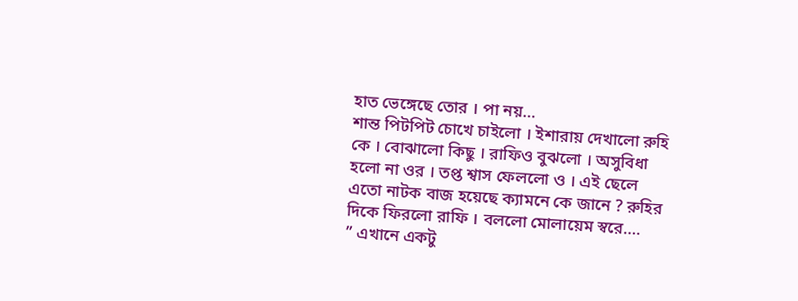হাত ভেঙ্গেছে তোর । পা নয়…
শান্ত পিটপিট চোখে চাইলো । ইশারায় দেখালো রুহি কে । বোঝালো কিছু । রাফিও বুঝলো । অসুবিধা হলো না ওর । তপ্ত শ্বাস ফেললো ও । এই ছেলে এতো নাটক বাজ হয়েছে ক্যামনে কে জানে ? রুহির দিকে ফিরলো রাফি । বললো মোলায়েম স্বরে….
” এখানে একটু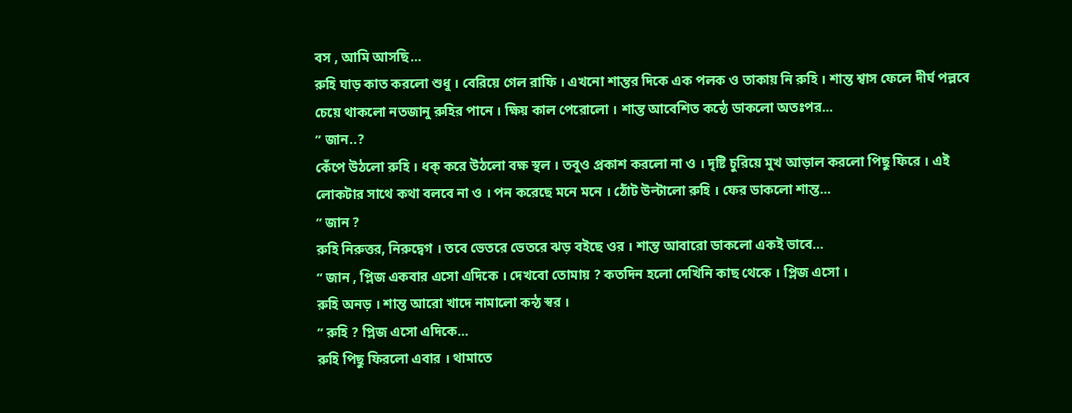বস , আমি আসছি…
রুহি ঘাড় কাত করলো শুধু । বেরিয়ে গেল রাফি । এখনো শান্তর দিকে এক পলক ও তাকায় নি রুহি । শান্ত শ্বাস ফেলে দীর্ঘ পল্লবে চেয়ে থাকলো নতজানু রুহির পানে । ক্ষিয় কাল পেরোলো । শান্ত আবেশিত কন্ঠে ডাকলো অতঃপর…
” জান..?
কেঁপে উঠলো রুহি । ধক্ করে উঠলো বক্ষ স্থল । তবুও প্রকাশ করলো না ও । দৃষ্টি চুরিয়ে মুখ আড়াল করলো পিছু ফিরে । এই লোকটার সাথে কথা বলবে না ও । পন করেছে মনে মনে । ঠোঁট উল্টালো রুহি । ফের ডাকলো শান্ত…
” জান ?
রুহি নিরুত্তর, নিরুদ্বেগ । তবে ভেতরে ভেতরে ঝড় বইছে ওর । শান্ত আবারো ডাকলো একই ভাবে…
” জান , প্লিজ একবার এসো এদিকে । দেখবো তোমায় ? কতদিন হলো দেখিনি কাছ থেকে । প্লিজ এসো ।
রুহি অনড় । শান্ত আরো খাদে নামালো কন্ঠ স্বর ।
” রুহি ? প্লিজ এসো এদিকে…
রুহি পিছু ফিরলো এবার । থামাতে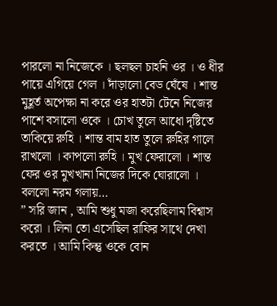পারলো না নিজেকে । ছলছল চাহনি ওর । ও ধীর পায়ে এগিয়ে গেল । দাঁড়ালো বেড ঘেঁষে । শান্ত মুহূর্ত অপেক্ষা না করে ওর হাতটা টেনে নিজের পাশে বসালো ওকে । চোখ তুলে আধো দৃষ্টিতে তাকিয়ে রুহি । শান্ত বাম হাত তুলে রুহির গালে রাখলো । কাপলো রুহি । মুখ ফেরালো । শান্ত ফের ওর মুখখানা নিজের দিকে ঘোরালো । বললো নরম গলায়…
” সরি জান , আমি শুধু মজা করেছিলাম বিশ্বাস করো । লিনা তো এসেছিল রাফির সাথে দেখা করতে । আমি কিন্তু ওকে বোন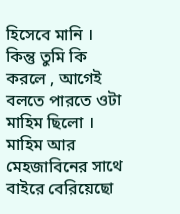হিসেবে মানি ।
কিন্তু তুমি কি করলে , আগেই বলতে পারতে ওটা মাহিম ছিলো । মাহিম আর মেহজাবিনের সাথে বাইরে বেরিয়েছো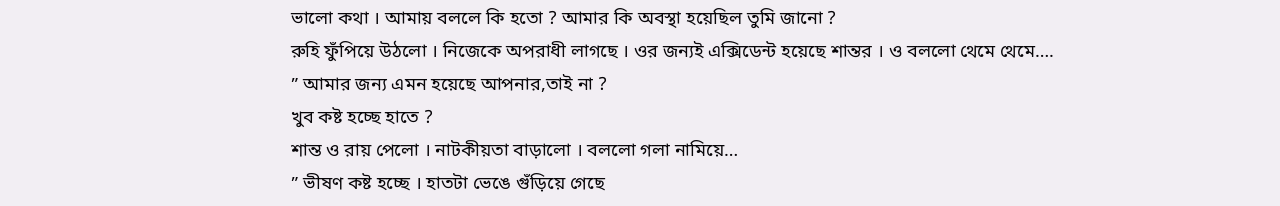ভালো কথা । আমায় বললে কি হতো ? আমার কি অবস্থা হয়েছিল তুমি জানো ?
রুহি ফুঁপিয়ে উঠলো । নিজেকে অপরাধী লাগছে । ওর জন্যই এক্সিডেন্ট হয়েছে শান্তর । ও বললো থেমে থেমে….
” আমার জন্য এমন হয়েছে আপনার,তাই না ?
খুব কষ্ট হচ্ছে হাতে ?
শান্ত ও রায় পেলো । নাটকীয়তা বাড়ালো । বললো গলা নামিয়ে…
” ভীষণ কষ্ট হচ্ছে । হাতটা ভেঙে গুঁড়িয়ে গেছে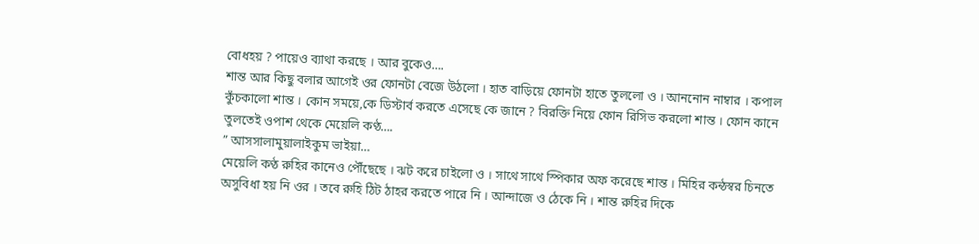বোধহয় ? পায়েও ব্যাথা করছে । আর বুকেও….
শান্ত আর কিছু বলার আগেই ওর ফোনটা বেজে উঠলো । হাত বাড়িয়ে ফোনটা হাতে তুললো ও । আননোন নাম্বার । কপাল কুঁচকালো শান্ত । কোন সময়ে,কে ডিস্টার্ব করতে এসেছে কে জানে ? বিরক্তি নিয়ে ফোন রিসিভ করলো শান্ত । ফোন কানে তুলতেই ওপাশ থেকে মেয়েলি কণ্ঠ….
” আসসালামুয়ালাইকুম ভাইয়া…
মেয়েলি কণ্ঠ রুহির কানেও পৌঁছেছে । ঝট করে চাইলো ও । সাথে সাথে স্পিকার অফ করেছে শান্ত । মিহির কন্ঠস্বর চিনতে অসুবিধা হয় নি ওর । তবে রুহি ঠিট ঠাহর করতে পারে নি । আন্দাজে ও ঠেকে নি । শান্ত রুহির দিকে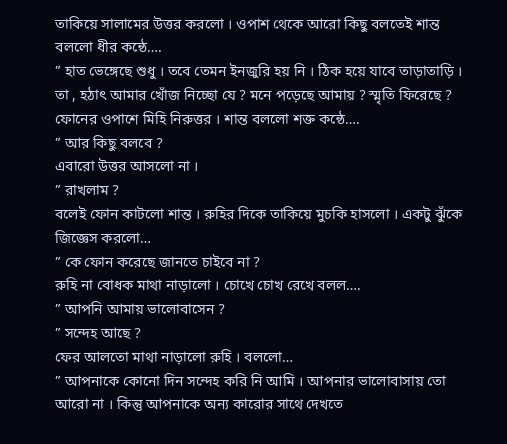তাকিয়ে সালামের উত্তর করলো । ওপাশ থেকে আরো কিছু বলতেই শান্ত বললো ধীর কন্ঠে….
” হাত ভেঙ্গেছে শুধু । তবে তেমন ইনজুরি হয় নি । ঠিক হয়ে যাবে তাড়াতাড়ি । তা , হঠাৎ আমার খোঁজ নিচ্ছো যে ? মনে পড়েছে আমায় ? স্মৃতি ফিরেছে ?
ফোনের ওপাশে মিহি নিরুত্তর । শান্ত বললো শক্ত কন্ঠে….
” আর কিছু বলবে ?
এবারো উত্তর আসলো না ।
” রাখলাম ?
বলেই ফোন কাটলো শান্ত । রুহির দিকে তাকিয়ে মুচকি হাসলো । একটু ঝুঁকে জিজ্ঞেস করলো…
” কে ফোন করেছে জানতে চাইবে না ?
রুহি না বোধক মাথা নাড়ালো । চোখে চোখ রেখে বলল….
” আপনি আমায় ভালোবাসেন ?
” সন্দেহ আছে ?
ফের আলতো মাথা নাড়ালো রুহি । বললো…
” আপনাকে কোনো দিন সন্দেহ করি নি আমি । আপনার ভালোবাসায় তো আরো না । কিন্তু আপনাকে অন্য কারোর সাথে দেখতে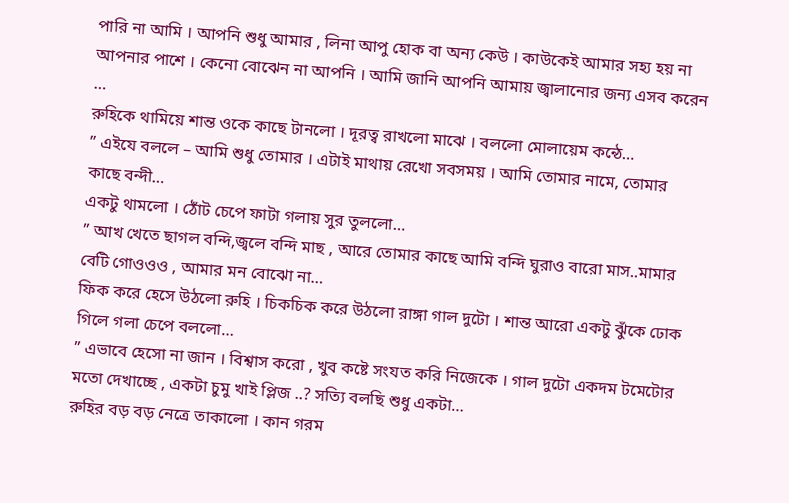পারি না আমি । আপনি শুধু আমার , লিনা আপু হোক বা অন্য কেউ । কাউকেই আমার সহ্য হয় না আপনার পাশে । কেনো বোঝেন না আপনি । আমি জানি আপনি আমায় জ্বালানোর জন্য এসব করেন …
রুহিকে থামিয়ে শান্ত ওকে কাছে টানলো । দূরত্ব রাখলো মাঝে । বললো মোলায়েম কন্ঠে…
” এইযে বললে – আমি শুধু তোমার । এটাই মাথায় রেখো সবসময় । আমি তোমার নামে, তোমার কাছে বন্দী…
একটু থামলো । ঠোঁট চেপে ফাটা গলায় সুর তুললো…
” আখ খেতে ছাগল বন্দি,জ্বলে বন্দি মাছ , আরে তোমার কাছে আমি বন্দি ঘুরাও বারো মাস..মামার বেটি গোওওও , আমার মন বোঝো না…
ফিক করে হেসে উঠলো রুহি । চিকচিক করে উঠলো রাঙ্গা গাল দুটো । শান্ত আরো একটু ঝুঁকে ঢোক গিলে গলা চেপে বললো…
” এভাবে হেসো না জান । বিশ্বাস করো , খুব কষ্টে সংযত করি নিজেকে । গাল দুটো একদম টমেটোর মতো দেখাচ্ছে , একটা চুমু খাই প্লিজ ..? সত্যি বলছি শুধু একটা…
রুহির বড় বড় নেত্রে তাকালো । কান গরম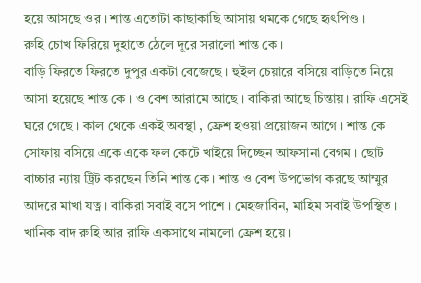হয়ে আসছে ওর । শান্ত এতোটা কাছাকাছি আসায় থমকে গেছে হৃৎপিণ্ড ।
রুহি চোখ ফিরিয়ে দুহাতে ঠেলে দূরে সরালো শান্ত কে ।
বাড়ি ফিরতে ফিরতে দুপুর একটা বেজেছে । হুইল চেয়ারে বসিয়ে বাড়িতে নিয়ে আসা হয়েছে শান্ত কে । ও বেশ আরামে আছে । বাকিরা আছে চিন্তায় । রাফি এসেই ঘরে গেছে । কাল থেকে একই অবস্থা , ফ্রেশ হওয়া প্রয়োজন আগে । শান্ত কে সোফায় বসিয়ে একে একে ফল কেটে খাইয়ে দিচ্ছেন আফসানা বেগম । ছোট বাচ্চার ন্যায় ট্রিট করছেন তিনি শান্ত কে । শান্ত ও বেশ উপভোগ করছে আম্মুর আদরে মাখা যত্ন । বাকিরা সবাই বসে পাশে । মেহজাবিন, মাহিম সবাই উপস্থিত । খানিক বাদ রুহি আর রাফি একসাথে নামলো ফ্রেশ হয়ে ।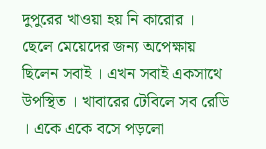দুপুরের খাওয়া হয় নি কারোর । ছেলে মেয়েদের জন্য অপেক্ষায় ছিলেন সবাই । এখন সবাই একসাথে উপস্থিত । খাবারের টেবিলে সব রেডি । একে একে বসে পড়লো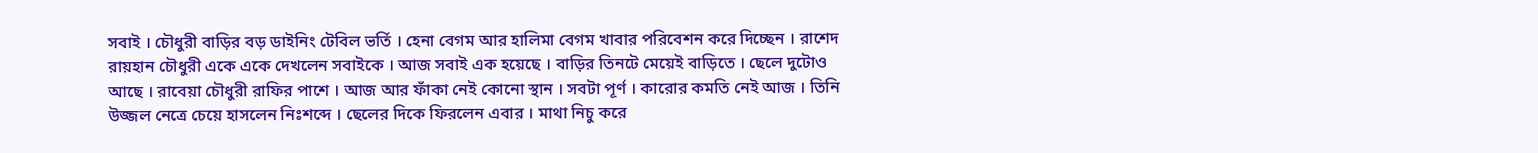সবাই । চৌধুরী বাড়ির বড় ডাইনিং টেবিল ভর্তি । হেনা বেগম আর হালিমা বেগম খাবার পরিবেশন করে দিচ্ছেন । রাশেদ রায়হান চৌধুরী একে একে দেখলেন সবাইকে । আজ সবাই এক হয়েছে । বাড়ির তিনটে মেয়েই বাড়িতে । ছেলে দুটোও আছে । রাবেয়া চৌধুরী রাফির পাশে । আজ আর ফাঁকা নেই কোনো স্থান । সবটা পূর্ণ । কারোর কমতি নেই আজ । তিনি উজ্জল নেত্রে চেয়ে হাসলেন নিঃশব্দে । ছেলের দিকে ফিরলেন এবার । মাথা নিচু করে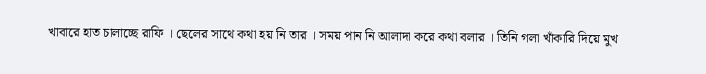খাবারে হাত চালাচ্ছে রাফি । ছেলের সাথে কথা হয় নি তার । সময় পান নি আলাদা করে কথা বলার । তিনি গলা খাঁকারি দিয়ে মুখ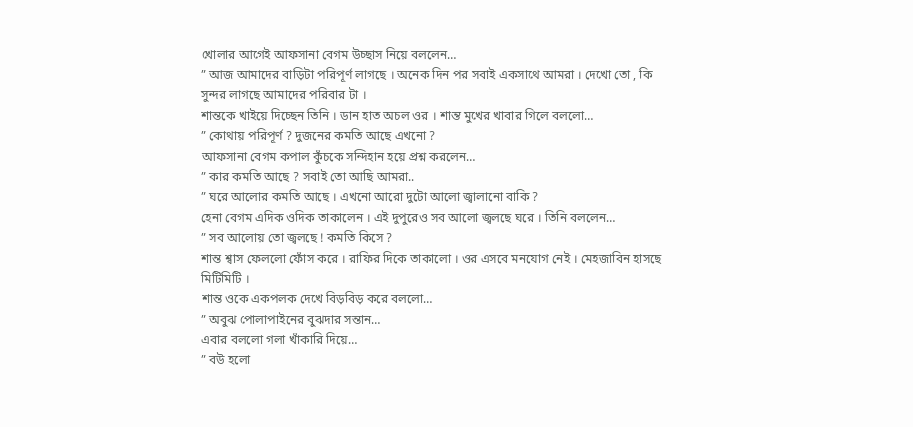খোলার আগেই আফসানা বেগম উচ্ছাস নিয়ে বললেন…
” আজ আমাদের বাড়িটা পরিপূর্ণ লাগছে । অনেক দিন পর সবাই একসাথে আমরা । দেখো তো , কি সুন্দর লাগছে আমাদের পরিবার টা ।
শান্তকে খাইয়ে দিচ্ছেন তিনি । ডান হাত অচল ওর । শান্ত মুখের খাবার গিলে বললো…
” কোথায় পরিপূর্ণ ? দুজনের কমতি আছে এখনো ?
আফসানা বেগম কপাল কুঁচকে সন্দিহান হয়ে প্রশ্ন করলেন…
” কার কমতি আছে ? সবাই তো আছি আমরা..
” ঘরে আলোর কমতি আছে । এখনো আরো দুটো আলো জ্বালানো বাকি ?
হেনা বেগম এদিক ওদিক তাকালেন । এই দুপুরেও সব আলো জ্বলছে ঘরে । তিনি বললেন…
” সব আলোয় তো জ্বলছে ! কমতি কিসে ?
শান্ত শ্বাস ফেললো ফোঁস করে । রাফির দিকে তাকালো । ওর এসবে মনযোগ নেই । মেহজাবিন হাসছে মিটিমিটি ।
শান্ত ওকে একপলক দেখে বিড়বিড় করে বললো…
” অবুঝ পোলাপাইনের বুঝদার সন্তান…
এবার বললো গলা খাঁকারি দিয়ে…
” বউ হলো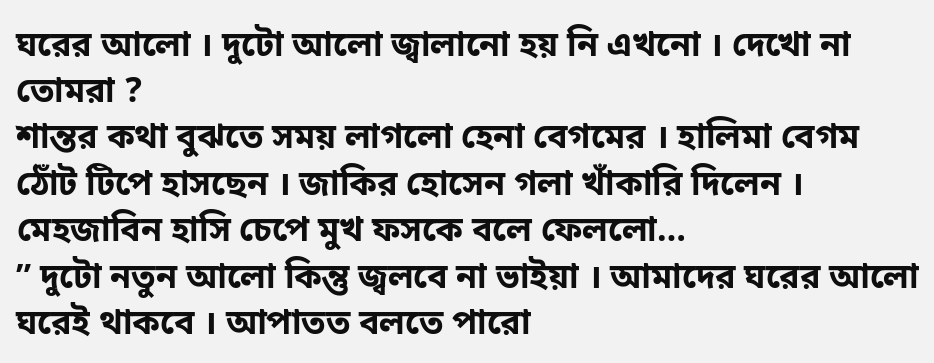ঘরের আলো । দুটো আলো জ্বালানো হয় নি এখনো । দেখো না তোমরা ?
শান্তর কথা বুঝতে সময় লাগলো হেনা বেগমের । হালিমা বেগম ঠোঁট টিপে হাসছেন । জাকির হোসেন গলা খাঁকারি দিলেন । মেহজাবিন হাসি চেপে মুখ ফসকে বলে ফেললো…
” দুটো নতুন আলো কিন্তু জ্বলবে না ভাইয়া । আমাদের ঘরের আলো ঘরেই থাকবে । আপাতত বলতে পারো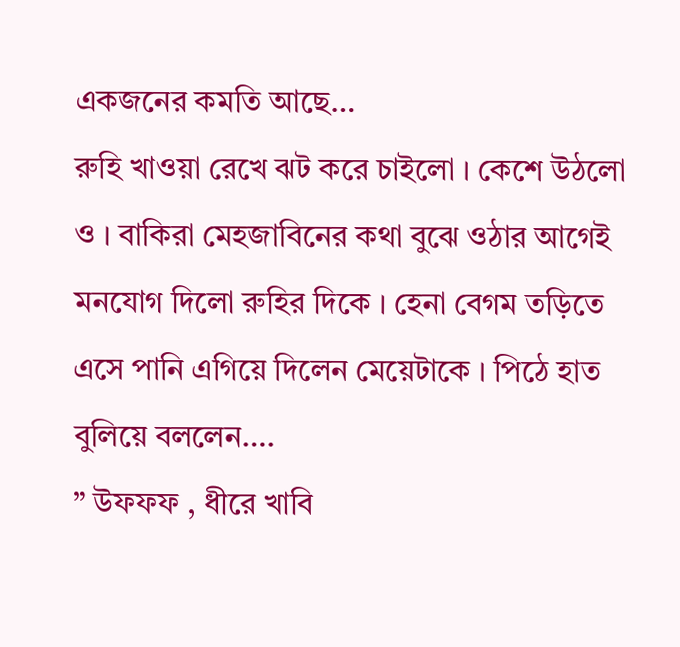একজনের কমতি আছে…
রুহি খাওয়া রেখে ঝট করে চাইলো । কেশে উঠলো ও । বাকিরা মেহজাবিনের কথা বুঝে ওঠার আগেই মনযোগ দিলো রুহির দিকে । হেনা বেগম তড়িতে এসে পানি এগিয়ে দিলেন মেয়েটাকে । পিঠে হাত বুলিয়ে বললেন….
” উফফফ , ধীরে খাবি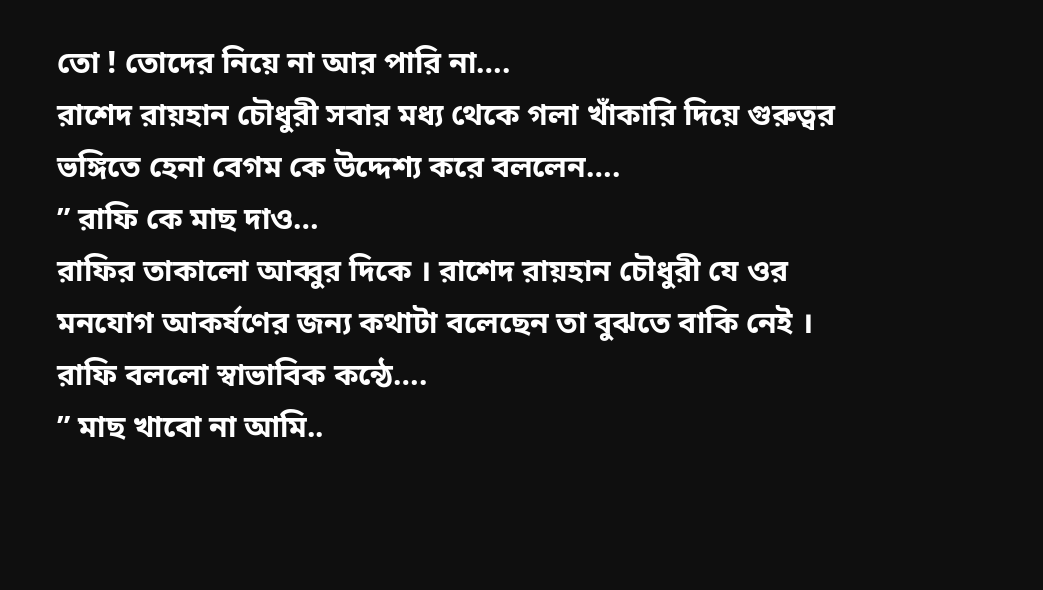তো ! তোদের নিয়ে না আর পারি না….
রাশেদ রায়হান চৌধুরী সবার মধ্য থেকে গলা খাঁকারি দিয়ে গুরুত্বর ভঙ্গিতে হেনা বেগম কে উদ্দেশ্য করে বললেন….
” রাফি কে মাছ দাও…
রাফির তাকালো আব্বুর দিকে । রাশেদ রায়হান চৌধুরী যে ওর মনযোগ আকর্ষণের জন্য কথাটা বলেছেন তা বুঝতে বাকি নেই । রাফি বললো স্বাভাবিক কন্ঠে….
” মাছ খাবো না আমি..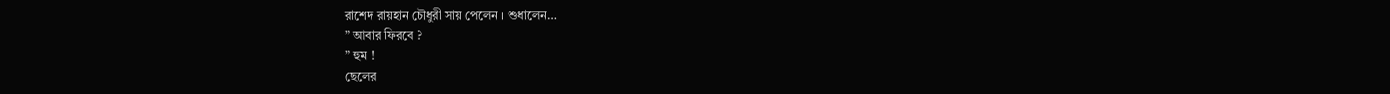রাশেদ রায়হান চৌধুরী সায় পেলেন । শুধালেন…
” আবার ফিরবে ?
” হুম !
ছেলের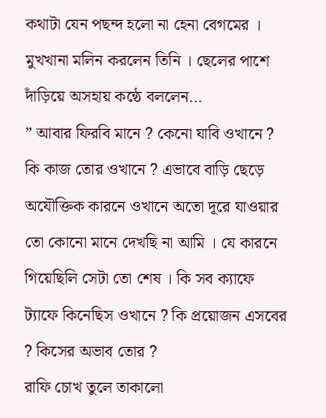কথাটা যেন পছন্দ হলো না হেনা বেগমের । মুখখানা মলিন করলেন তিনি । ছেলের পাশে দাঁড়িয়ে অসহায় কন্ঠে বললেন…
” আবার ফিরবি মানে ? কেনো যাবি ওখানে ? কি কাজ তোর ওখানে ? এভাবে বাড়ি ছেড়ে অযৌক্তিক কারনে ওখানে অতো দূরে যাওয়ার তো কোনো মানে দেখছি না আমি । যে কারনে গিয়েছিলি সেটা তো শেষ । কি সব ক্যাফে ট্যাফে কিনেছিস ওখানে ? কি প্রয়োজন এসবের ? কিসের অভাব তোর ?
রাফি চোখ তুলে তাকালো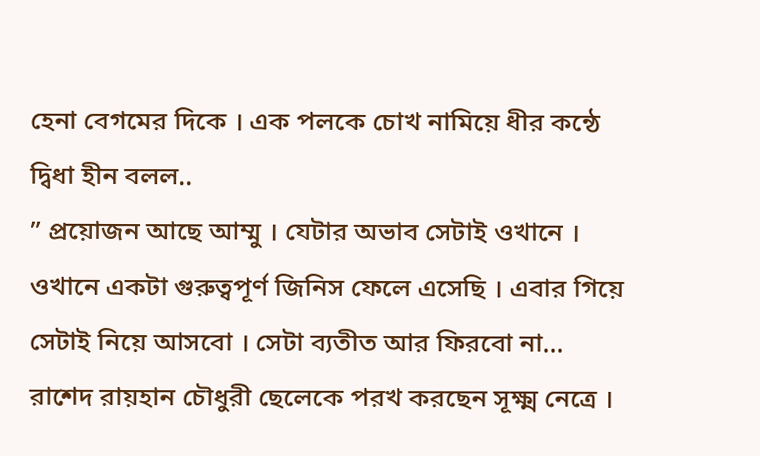হেনা বেগমের দিকে । এক পলকে চোখ নামিয়ে ধীর কন্ঠে দ্বিধা হীন বলল..
” প্রয়োজন আছে আম্মু । যেটার অভাব সেটাই ওখানে ।
ওখানে একটা গুরুত্বপূর্ণ জিনিস ফেলে এসেছি । এবার গিয়ে সেটাই নিয়ে আসবো । সেটা ব্যতীত আর ফিরবো না…
রাশেদ রায়হান চৌধুরী ছেলেকে পরখ করছেন সূক্ষ্ম নেত্রে ।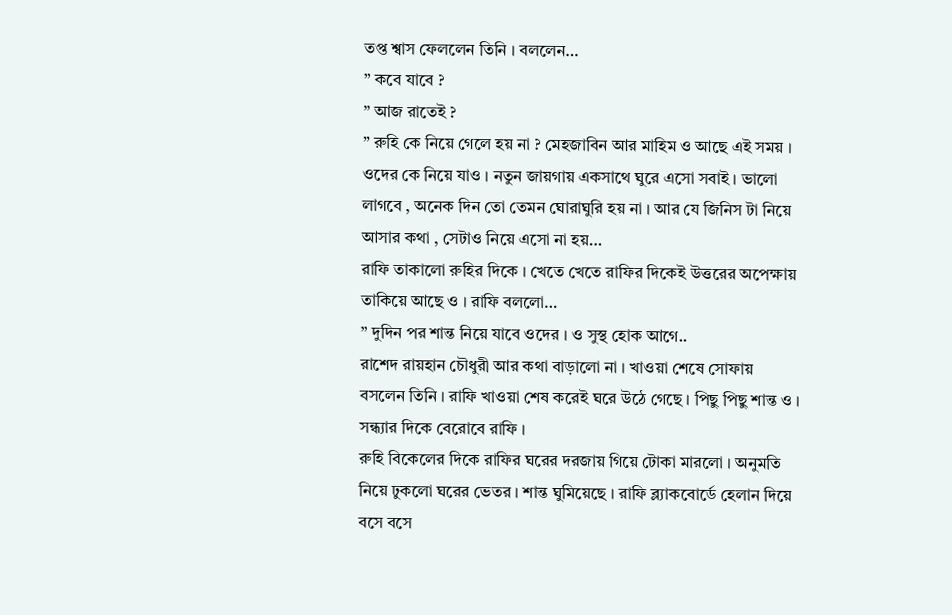তপ্ত শ্বাস ফেললেন তিনি । বললেন…
” কবে যাবে ?
” আজ রাতেই ?
” রুহি কে নিয়ে গেলে হয় না ? মেহজাবিন আর মাহিম ও আছে এই সময় । ওদের কে নিয়ে যাও । নতুন জায়গায় একসাথে ঘুরে এসো সবাই । ভালো লাগবে , অনেক দিন তো তেমন ঘোরাঘুরি হয় না । আর যে জিনিস টা নিয়ে আসার কথা , সেটাও নিয়ে এসো না হয়…
রাফি তাকালো রুহির দিকে । খেতে খেতে রাফির দিকেই উত্তরের অপেক্ষায় তাকিয়ে আছে ও । রাফি বললো…
” দুদিন পর শান্ত নিয়ে যাবে ওদের । ও সুস্থ হোক আগে..
রাশেদ রায়হান চৌধুরী আর কথা বাড়ালো না । খাওয়া শেষে সোফায় বসলেন তিনি । রাফি খাওয়া শেষ করেই ঘরে উঠে গেছে । পিছু পিছু শান্ত ও । সন্ধ্যার দিকে বেরোবে রাফি ।
রুহি বিকেলের দিকে রাফির ঘরের দরজায় গিয়ে টোকা মারলো । অনুমতি নিয়ে ঢুকলো ঘরের ভেতর । শান্ত ঘুমিয়েছে । রাফি ব্ল্যাকবোর্ডে হেলান দিয়ে বসে বসে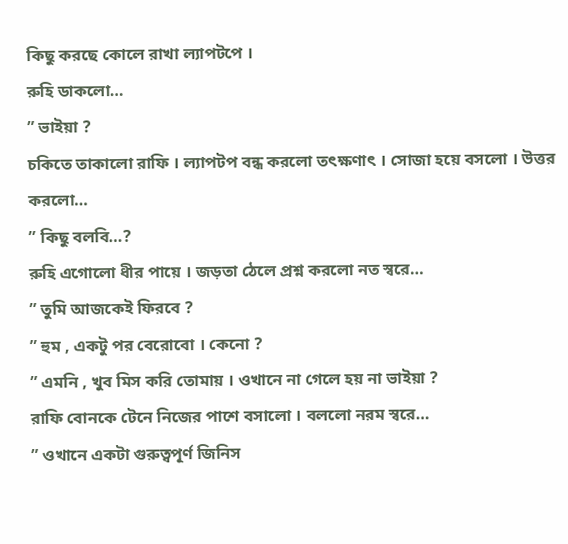কিছু করছে কোলে রাখা ল্যাপটপে ।
রুহি ডাকলো…
” ভাইয়া ?
চকিতে তাকালো রাফি । ল্যাপটপ বন্ধ করলো তৎক্ষণাৎ । সোজা হয়ে বসলো । উত্তর করলো…
” কিছু বলবি…?
রুহি এগোলো ধীর পায়ে । জড়তা ঠেলে প্রশ্ন করলো নত স্বরে…
” তুমি আজকেই ফিরবে ?
” হুম , একটু পর বেরোবো । কেনো ?
” এমনি , খুব মিস করি তোমায় । ওখানে না গেলে হয় না ভাইয়া ?
রাফি বোনকে টেনে নিজের পাশে বসালো । বললো নরম স্বরে…
” ওখানে একটা গুরুত্বপূর্ণ জিনিস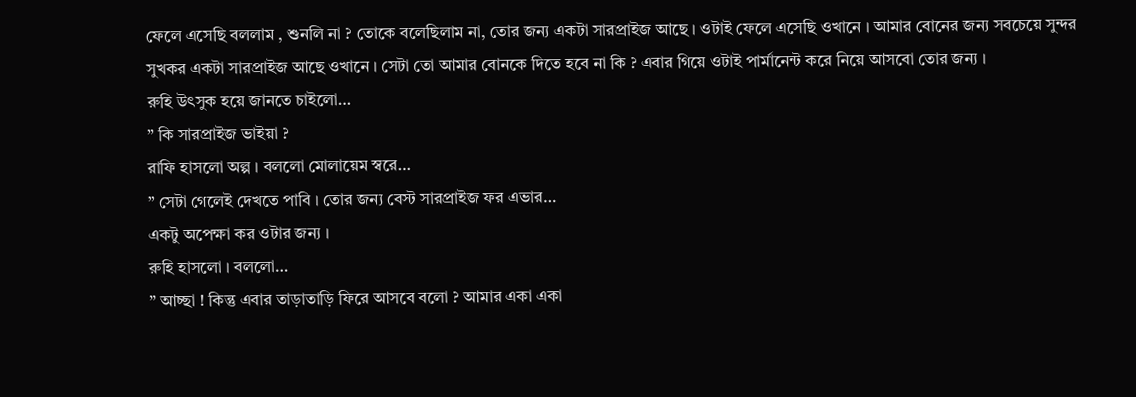ফেলে এসেছি বললাম , শুনলি না ? তোকে বলেছিলাম না, তোর জন্য একটা সারপ্রাইজ আছে । ওটাই ফেলে এসেছি ওখানে । আমার বোনের জন্য সবচেয়ে সুন্দর সুখকর একটা সারপ্রাইজ আছে ওখানে । সেটা তো আমার বোনকে দিতে হবে না কি ? এবার গিয়ে ওটাই পার্মানেন্ট করে নিয়ে আসবো তোর জন্য ।
রুহি উৎসুক হয়ে জানতে চাইলো…
” কি সারপ্রাইজ ভাইয়া ?
রাফি হাসলো অল্প । বললো মোলায়েম স্বরে…
” সেটা গেলেই দেখতে পাবি । তোর জন্য বেস্ট সারপ্রাইজ ফর এভার…
একটু অপেক্ষা কর ওটার জন্য ।
রুহি হাসলো । বললো…
” আচ্ছা ! কিন্তু এবার তাড়াতাড়ি ফিরে আসবে বলো ? আমার একা একা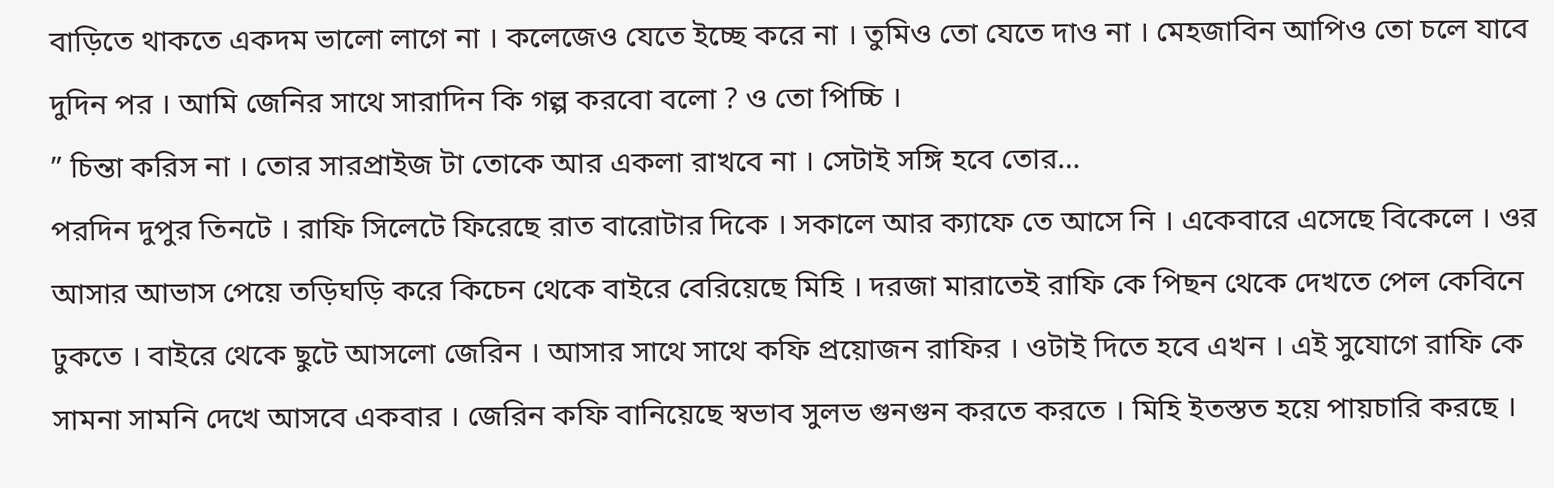বাড়িতে থাকতে একদম ভালো লাগে না । কলেজেও যেতে ইচ্ছে করে না । তুমিও তো যেতে দাও না । মেহজাবিন আপিও তো চলে যাবে দুদিন পর । আমি জেনির সাথে সারাদিন কি গল্প করবো বলো ? ও তো পিচ্চি ।
” চিন্তা করিস না । তোর সারপ্রাইজ টা তোকে আর একলা রাখবে না । সেটাই সঙ্গি হবে তোর…
পরদিন দুপুর তিনটে । রাফি সিলেটে ফিরেছে রাত বারোটার দিকে । সকালে আর ক্যাফে তে আসে নি । একেবারে এসেছে বিকেলে । ওর আসার আভাস পেয়ে তড়িঘড়ি করে কিচেন থেকে বাইরে বেরিয়েছে মিহি । দরজা মারাতেই রাফি কে পিছন থেকে দেখতে পেল কেবিনে ঢুকতে । বাইরে থেকে ছুটে আসলো জেরিন । আসার সাথে সাথে কফি প্রয়োজন রাফির । ওটাই দিতে হবে এখন । এই সুযোগে রাফি কে সামনা সামনি দেখে আসবে একবার । জেরিন কফি বানিয়েছে স্বভাব সুলভ গুনগুন করতে করতে । মিহি ইতস্তত হয়ে পায়চারি করছে ।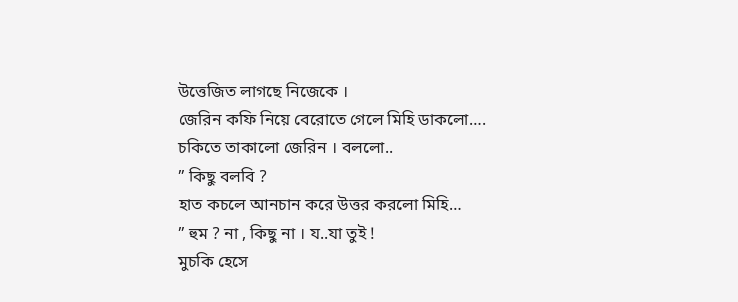উত্তেজিত লাগছে নিজেকে ।
জেরিন কফি নিয়ে বেরোতে গেলে মিহি ডাকলো….
চকিতে তাকালো জেরিন । বললো..
” কিছু বলবি ?
হাত কচলে আনচান করে উত্তর করলো মিহি…
” হুম ? না , কিছু না । য..যা তুই !
মুচকি হেসে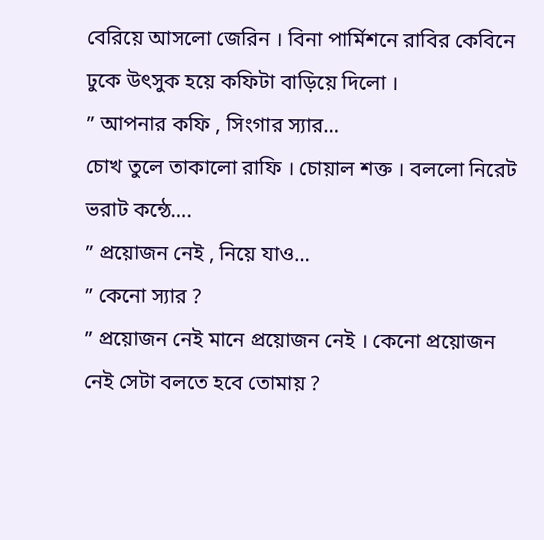বেরিয়ে আসলো জেরিন । বিনা পার্মিশনে রাবির কেবিনে ঢুকে উৎসুক হয়ে কফিটা বাড়িয়ে দিলো ।
” আপনার কফি , সিংগার স্যার…
চোখ তুলে তাকালো রাফি । চোয়াল শক্ত । বললো নিরেট ভরাট কন্ঠে….
” প্রয়োজন নেই , নিয়ে যাও…
” কেনো স্যার ?
” প্রয়োজন নেই মানে প্রয়োজন নেই । কেনো প্রয়োজন নেই সেটা বলতে হবে তোমায় ?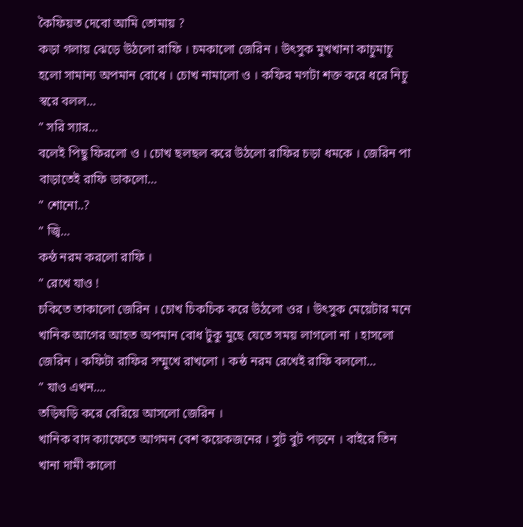কৈফিয়ত দেবো আমি তোমায় ?
কড়া গলায় ঝেড়ে উঠলো রাফি । চমকালো জেরিন । উৎসুক মুখখানা কাচুমাচু হলো সামান্য অপমান বোধে । চোখ নামালো ও । কফির মগটা শক্ত করে ধরে নিচু স্বরে বলল…
” সরি স্যার…
বলেই পিছু ফিরলো ও । চোখ ছলছল করে উঠলো রাফির চড়া ধমকে । জেরিন পা বাড়াতেই রাফি ডাকলো…
” শোনো..?
” জ্বি…
কন্ঠ নরম করলো রাফি ।
” রেখে যাও !
চকিতে তাকালো জেরিন । চোখ চিকচিক করে উঠলো ওর । উৎসুক মেয়েটার মনে খানিক আগের আহত অপমান বোধ টুকু মুছে যেতে সময় লাগলো না । হাসলো জেরিন । কফিটা রাফির সম্মুখে রাখলো । কন্ঠ নরম রেখেই রাফি বললো…
” যাও এখন….
তড়িঘড়ি করে বেরিয়ে আসলো জেরিন ।
খানিক বাদ ক্যাফেতে আগমন বেশ কয়েকজনের । সুট বুট পড়নে । বাইরে তিন খানা দামী কালো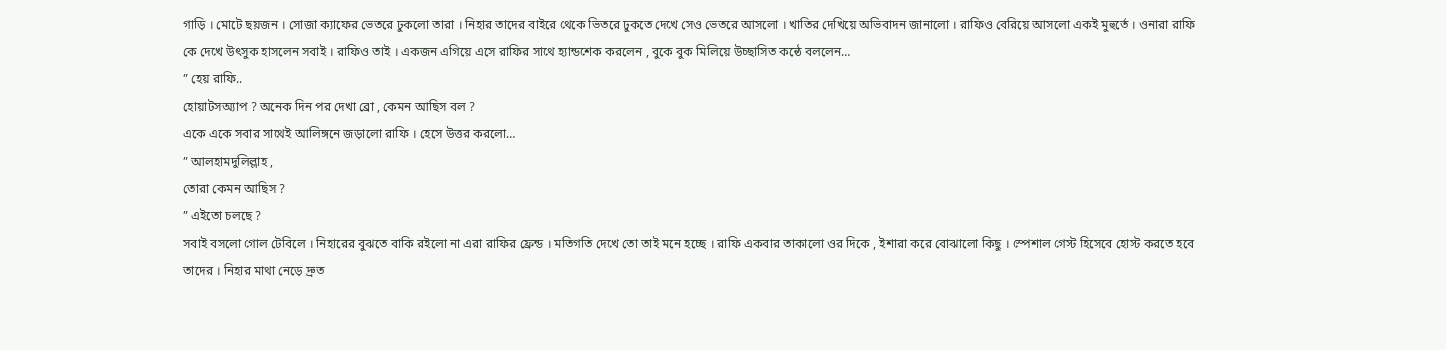গাড়ি । মোটে ছয়জন । সোজা ক্যাফের ভেতরে ঢুকলো তারা । নিহার তাদের বাইরে থেকে ভিতরে ঢুকতে দেখে সেও ভেতরে আসলো । খাতির দেখিয়ে অভিবাদন জানালো । রাফিও বেরিয়ে আসলো একই মুহুর্তে । ওনারা রাফি কে দেখে উৎসুক হাসলেন সবাই । রাফিও তাই । একজন এগিয়ে এসে রাফির সাথে হ্যান্ডশেক করলেন , বুকে বুক মিলিয়ে উচ্ছাসিত কন্ঠে বললেন…
” হেয় রাফি..
হোয়াটসঅ্যাপ ? অনেক দিন পর দেখা ব্রো , কেমন আছিস বল ?
একে একে সবার সাথেই আলিঙ্গনে জড়ালো রাফি । হেসে উত্তর করলো…
” আলহামদুলিল্লাহ ,
তোরা কেমন আছিস ?
” এইতো চলছে ?
সবাই বসলো গোল টেবিলে । নিহারের বুঝতে বাকি রইলো না এরা রাফির ফ্রেন্ড । মতিগতি দেখে তো তাই মনে হচ্ছে । রাফি একবার তাকালো ওর দিকে , ইশারা করে বোঝালো কিছু । স্পেশাল গেস্ট হিসেবে হোস্ট করতে হবে তাদের । নিহার মাথা নেড়ে দ্রুত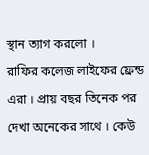স্থান ত্যাগ করলো ।
রাফির কলেজ লাইফের ফ্রেন্ড এরা । প্রায় বছর তিনেক পর দেখা অনেকের সাথে । কেউ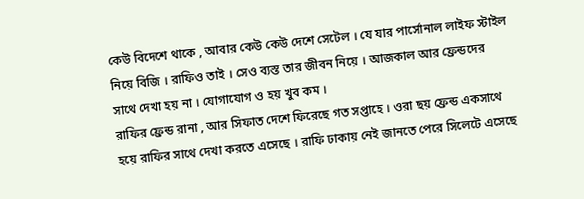কেউ বিদেশে থাকে , আবার কেউ কেউ দেশে সেটেল । যে যার পার্সোনাল লাইফ স্টাইল নিয়ে বিজি । রাফিও তাই । সেও ব্যস্ত তার জীবন নিয়ে । আজকাল আর ফ্রেন্ডদের সাথে দেখা হয় না । যোগাযোগ ও হয় খুব কম ।
রাফির ফ্রেন্ড রানা , আর সিফাত দেশে ফিরেছে গত সপ্তাহে । ওরা ছয় ফ্রেন্ড একসাথে হয়ে রাফির সাথে দেখা করতে এসেছে । রাফি ঢাকায় নেই জানতে পেরে সিলেটে এসেছে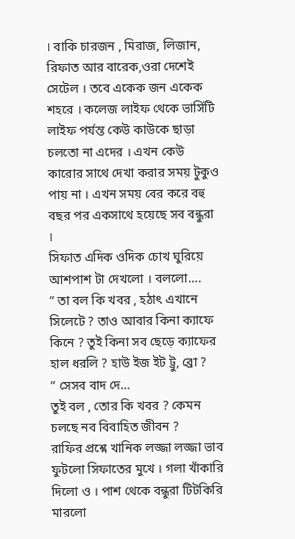। বাকি চারজন , মিরাজ, লিজান, রিফাত আর বারেক,ওরা দেশেই সেটেল । তবে একেক জন একেক শহরে । কলেজ লাইফ থেকে ভার্সিটি লাইফ পর্যন্ত কেউ কাউকে ছাড়া চলতো না এদের । এখন কেউ কারোর সাথে দেখা করার সময় টুকুও পায় না । এখন সময় বের করে বহু বছর পর একসাথে হয়েছে সব বন্ধুরা ।
সিফাত এদিক ওদিক চোখ ঘুরিয়ে আশপাশ টা দেখলো । বললো….
” তা বল কি খবর , হঠাৎ এখানে সিলেটে ? তাও আবার কিনা ক্যাফে কিনে ? তুই কিনা সব ছেড়ে ক্যাফের হাল ধরলি ? হাউ ইজ ইট ট্রু, ব্রো ?
” সেসব বাদ দে…
তুই বল , তোর কি খবর ? কেমন চলছে নব বিবাহিত জীবন ?
রাফির প্রশ্নে খানিক লজ্জা লজ্জা ভাব ফুটলো সিফাতের মুখে । গলা খাঁকারি দিলো ও । পাশ থেকে বন্ধুরা টিটকিরি মারলো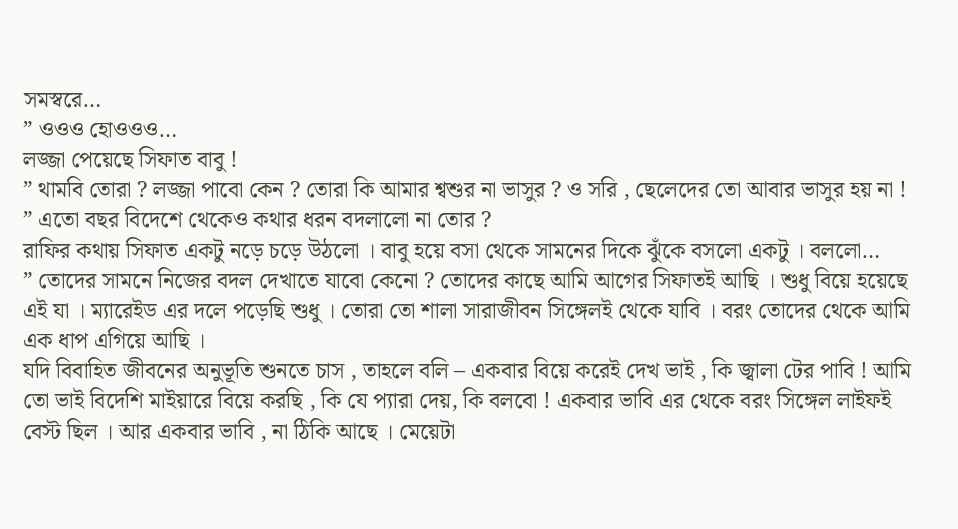সমস্বরে…
” ওওও হোওওও…
লজ্জা পেয়েছে সিফাত বাবু !
” থামবি তোরা ? লজ্জা পাবো কেন ? তোরা কি আমার শ্বশুর না ভাসুর ? ও সরি , ছেলেদের তো আবার ভাসুর হয় না !
” এতো বছর বিদেশে থেকেও কথার ধরন বদলালো না তোর ?
রাফির কথায় সিফাত একটু নড়ে চড়ে উঠলো । বাবু হয়ে বসা থেকে সামনের দিকে ঝুঁকে বসলো একটু । বললো…
” তোদের সামনে নিজের বদল দেখাতে যাবো কেনো ? তোদের কাছে আমি আগের সিফাতই আছি । শুধু বিয়ে হয়েছে এই যা । ম্যারেইড এর দলে পড়েছি শুধু । তোরা তো শালা সারাজীবন সিঙ্গেলই থেকে যাবি । বরং তোদের থেকে আমি এক ধাপ এগিয়ে আছি ।
যদি বিবাহিত জীবনের অনুভূতি শুনতে চাস , তাহলে বলি – একবার বিয়ে করেই দেখ ভাই , কি জ্বালা টের পাবি ! আমি তো ভাই বিদেশি মাইয়ারে বিয়ে করছি , কি যে প্যারা দেয়, কি বলবো ! একবার ভাবি এর থেকে বরং সিঙ্গেল লাইফই বেস্ট ছিল । আর একবার ভাবি , না ঠিকি আছে । মেয়েটা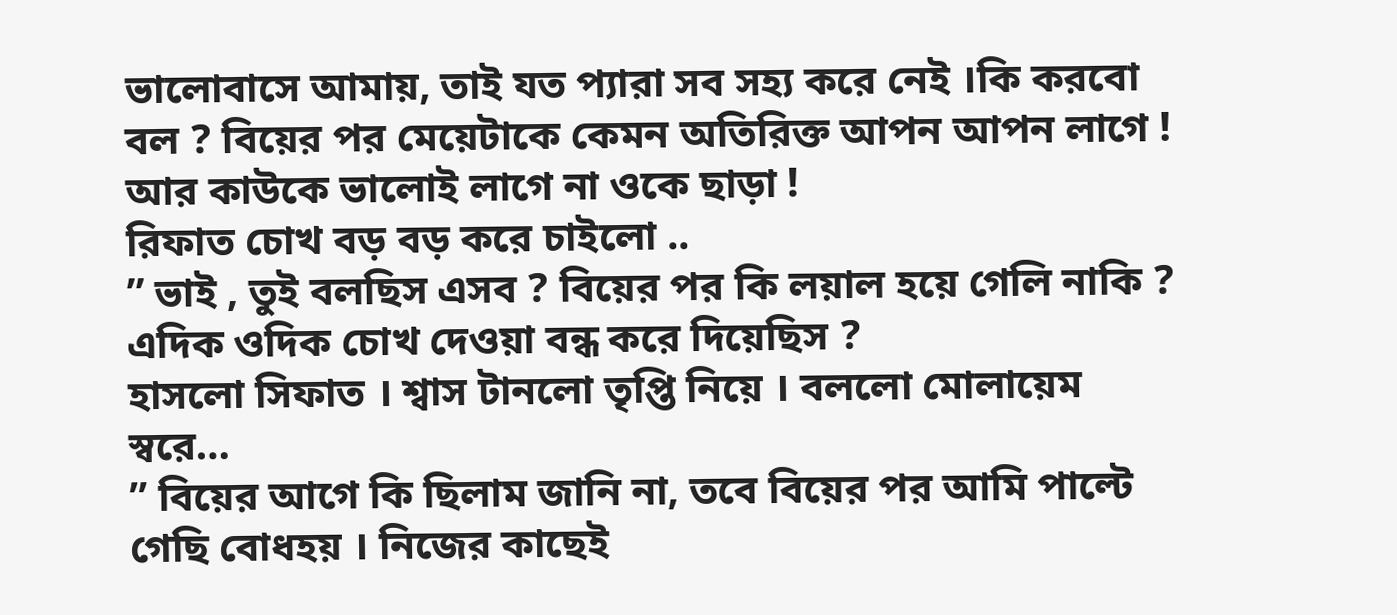ভালোবাসে আমায়, তাই যত প্যারা সব সহ্য করে নেই ।কি করবো বল ? বিয়ের পর মেয়েটাকে কেমন অতিরিক্ত আপন আপন লাগে ! আর কাউকে ভালোই লাগে না ওকে ছাড়া !
রিফাত চোখ বড় বড় করে চাইলো ..
” ভাই , তুই বলছিস এসব ? বিয়ের পর কি লয়াল হয়ে গেলি নাকি ? এদিক ওদিক চোখ দেওয়া বন্ধ করে দিয়েছিস ?
হাসলো সিফাত । শ্বাস টানলো তৃপ্তি নিয়ে । বললো মোলায়েম স্বরে…
” বিয়ের আগে কি ছিলাম জানি না, তবে বিয়ের পর আমি পাল্টে গেছি বোধহয় । নিজের কাছেই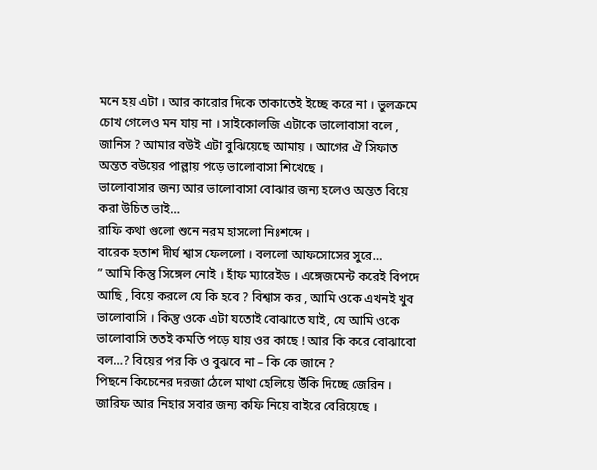মনে হয় এটা । আর কারোর দিকে তাকাতেই ইচ্ছে করে না । ভুলক্রমে চোখ গেলেও মন যায় না । সাইকোলজি এটাকে ভালোবাসা বলে , জানিস ? আমার বউই এটা বুঝিয়েছে আমায় । আগের ঐ সিফাত অন্তত বউয়ের পাল্লায় পড়ে ভালোবাসা শিখেছে ।
ভালোবাসার জন্য আর ভালোবাসা বোঝার জন্য হলেও অন্তত বিয়ে করা উচিত ভাই…
রাফি কথা গুলো শুনে নরম হাসলো নিঃশব্দে ।
বারেক হতাশ দীর্ঘ শ্বাস ফেললো । বললো আফসোসের সুরে…
” আমি কিন্তু সিঙ্গেল নোই । হাঁফ ম্যারেইড । এঙ্গেজমেন্ট করেই বিপদে আছি , বিয়ে করলে যে কি হবে ? বিশ্বাস কর , আমি ওকে এখনই খুব ভালোবাসি । কিন্তু ওকে এটা যতোই বোঝাতে যাই, যে আমি ওকে ভালোবাসি ততই কমতি পড়ে যায় ওর কাছে ! আর কি করে বোঝাবো বল…? বিয়ের পর কি ও বুঝবে না – কি কে জানে ?
পিছনে কিচেনের দরজা ঠেলে মাথা হেলিয়ে উঁকি দিচ্ছে জেরিন । জারিফ আর নিহার সবার জন্য কফি নিয়ে বাইরে বেরিয়েছে ।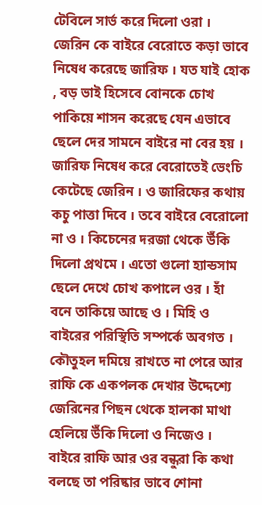টেবিলে সার্ভ করে দিলো ওরা । জেরিন কে বাইরে বেরোতে কড়া ভাবে নিষেধ করেছে জারিফ । যত যাই হোক , বড় ভাই হিসেবে বোনকে চোখ পাকিয়ে শাসন করেছে যেন এভাবে ছেলে দের সামনে বাইরে না বের হয় । জারিফ নিষেধ করে বেরোতেই ভেংচি কেটেছে জেরিন । ও জারিফের কথায় কচু পাত্তা দিবে । তবে বাইরে বেরোলো না ও । কিচেনের দরজা থেকে উঁকি দিলো প্রথমে । এতো গুলো হ্যান্ডসাম ছেলে দেখে চোখ কপালে ওর । হাঁ বনে তাকিয়ে আছে ও । মিহি ও বাইরের পরিস্থিতি সম্পর্কে অবগত । কৌতুহল দমিয়ে রাখতে না পেরে আর রাফি কে একপলক দেখার উদ্দেশ্যে জেরিনের পিছন থেকে হালকা মাথা হেলিয়ে উঁকি দিলো ও নিজেও । বাইরে রাফি আর ওর বন্ধুরা কি কথা বলছে তা পরিষ্কার ভাবে শোনা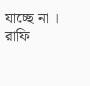যাচ্ছে না । রাফি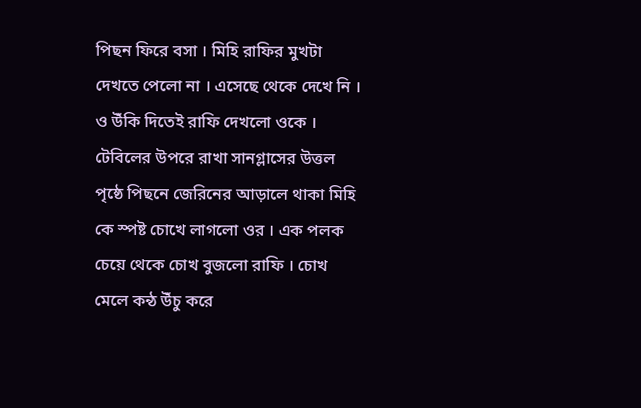পিছন ফিরে বসা । মিহি রাফির মুখটা দেখতে পেলো না । এসেছে থেকে দেখে নি । ও উঁকি দিতেই রাফি দেখলো ওকে । টেবিলের উপরে রাখা সানগ্লাসের উত্তল পৃষ্ঠে পিছনে জেরিনের আড়ালে থাকা মিহি কে স্পষ্ট চোখে লাগলো ওর । এক পলক চেয়ে থেকে চোখ বুজলো রাফি । চোখ মেলে কন্ঠ উঁচু করে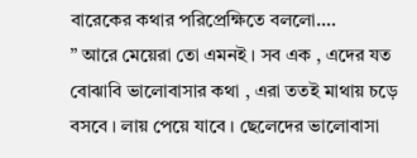বারেকের কথার পরিপ্রেক্ষিতে বললো….
” আরে মেয়েরা তো এমনই । সব এক , এদের যত বোঝাবি ভালোবাসার কথা , এরা ততই মাথায় চড়ে বসবে । লায় পেয়ে যাবে । ছেলেদের ভালোবাসা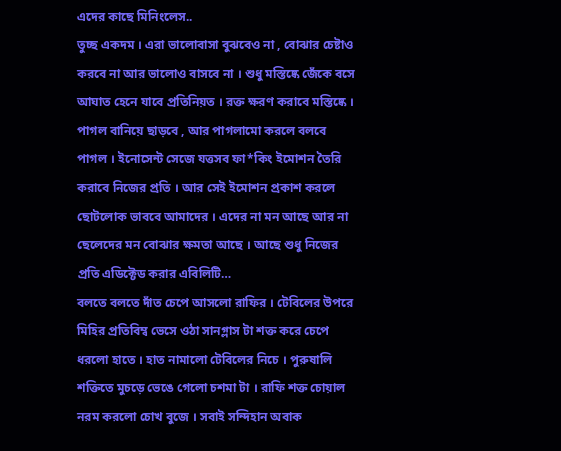এদের কাছে মিনিংলেস..
তুচ্ছ একদম । এরা ভালোবাসা বুঝবেও না , বোঝার চেষ্টাও করবে না আর ভালোও বাসবে না । শুধু মস্তিষ্কে জেঁকে বসে আঘাত হেনে যাবে প্রতিনিয়ত । রক্ত ক্ষরণ করাবে মস্তিষ্কে । পাগল বানিয়ে ছাড়বে , আর পাগলামো করলে বলবে পাগল । ইনোসেন্ট সেজে যত্তসব ফা*কিং ইমোশন তৈরি করাবে নিজের প্রতি । আর সেই ইমোশন প্রকাশ করলে ছোটলোক ভাববে আমাদের । এদের না মন আছে আর না ছেলেদের মন বোঝার ক্ষমতা আছে । আছে শুধু নিজের প্রতি এডিক্টেড করার এবিলিটি…
বলতে বলতে দাঁত চেপে আসলো রাফির । টেবিলের উপরে মিহির প্রতিবিম্ব ভেসে ওঠা সানগ্লাস টা শক্ত করে চেপে ধরলো হাতে । হাত নামালো টেবিলের নিচে । পুরুষালি শক্তিতে মুচড়ে ভেঙে গেলো চশমা টা । রাফি শক্ত চোয়াল নরম করলো চোখ বুজে । সবাই সন্দিহান অবাক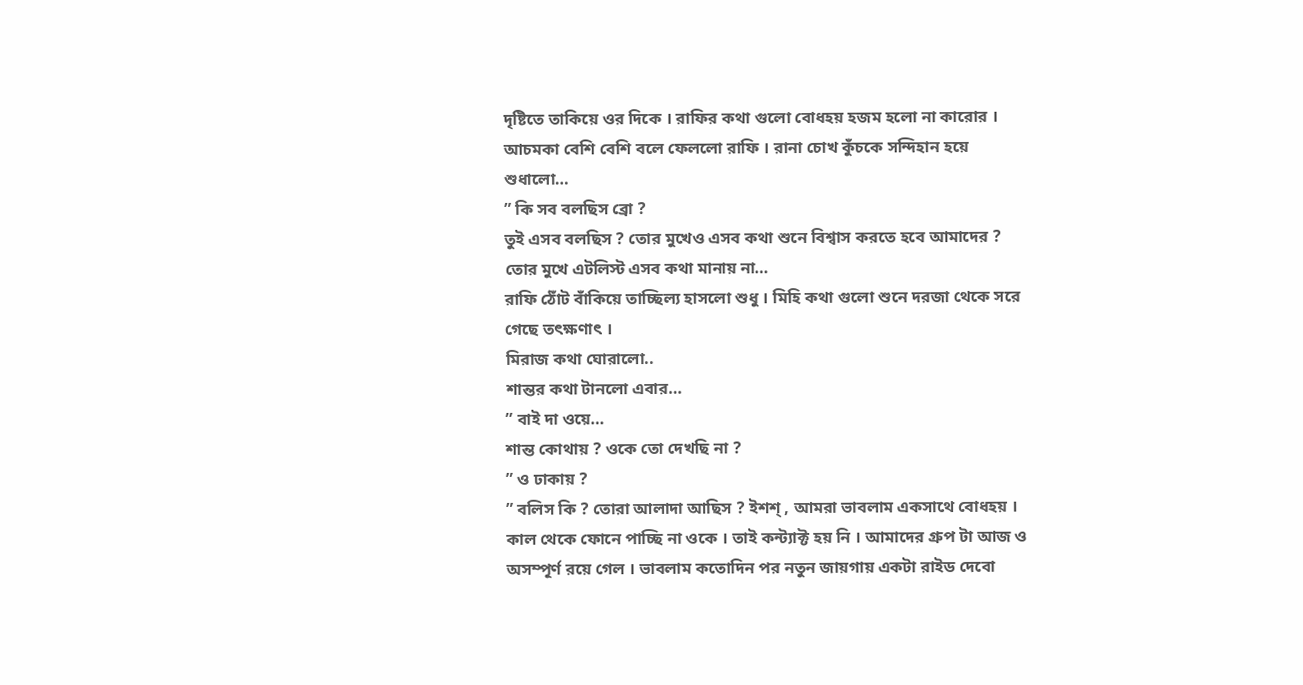দৃষ্টিতে তাকিয়ে ওর দিকে । রাফির কথা গুলো বোধহয় হজম হলো না কারোর । আচমকা বেশি বেশি বলে ফেললো রাফি । রানা চোখ কুঁচকে সন্দিহান হয়ে শুধালো…
” কি সব বলছিস ব্রো ?
তুই এসব বলছিস ? তোর মুখেও এসব কথা শুনে বিশ্বাস করতে হবে আমাদের ? তোর মুখে এটলিস্ট এসব কথা মানায় না…
রাফি ঠোঁট বাঁকিয়ে তাচ্ছিল্য হাসলো শুধু । মিহি কথা গুলো শুনে দরজা থেকে সরে গেছে তৎক্ষণাৎ ।
মিরাজ কথা ঘোরালো..
শান্তর কথা টানলো এবার…
” বাই দা ওয়ে…
শান্ত কোথায় ? ওকে তো দেখছি না ?
” ও ঢাকায় ?
” বলিস কি ? তোরা আলাদা আছিস ? ইশশ্ , আমরা ভাবলাম একসাথে বোধহয় । কাল থেকে ফোনে পাচ্ছি না ওকে । তাই কন্ট্যাক্ট হয় নি । আমাদের গ্রুপ টা আজ ও অসম্পূর্ণ রয়ে গেল । ভাবলাম কতোদিন পর নতুন জায়গায় একটা রাইড দেবো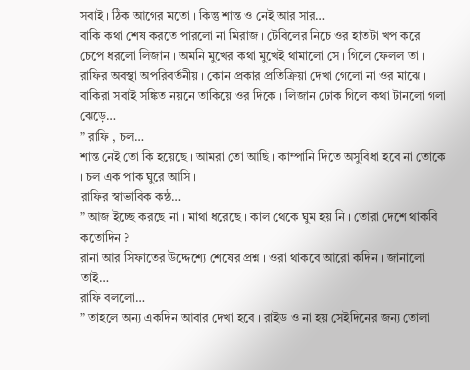সবাই । ঠিক আগের মতো । কিন্তু শান্ত ও নেই আর সার…
বাকি কথা শেষ করতে পারলো না মিরাজ । টেবিলের নিচে ওর হাতটা খপ করে চেপে ধরলো লিজান । অমনি মুখের কথা মুখেই থামালো সে । গিলে ফেলল তা । রাফির অবস্থা অপরিবর্তনীয় । কোন প্রকার প্রতিক্রিয়া দেখা গেলো না ওর মাঝে । বাকিরা সবাই সঙ্কিত নয়নে তাকিয়ে ওর দিকে । লিজান ঢোক গিলে কথা টানলো গলা ঝেড়ে…
” রাফি , চল…
শান্ত নেই তো কি হয়েছে । আমরা তো আছি । কাম্পানি দিতে অসুবিধা হবে না তোকে । চল এক পাক ঘুরে আসি ।
রাফির স্বাভাবিক কন্ঠ…
” আজ ইচ্ছে করছে না । মাথা ধরেছে । কাল থেকে ঘুম হয় নি । তোরা দেশে থাকবি কতোদিন ?
রানা আর সিফাতের উদ্দেশ্যে শেষের প্রশ্ন । ওরা থাকবে আরো কদিন । জানালো তাই…
রাফি বললো…
” তাহলে অন্য একদিন আবার দেখা হবে । রাইড ও না হয় সেইদিনের জন্য তোলা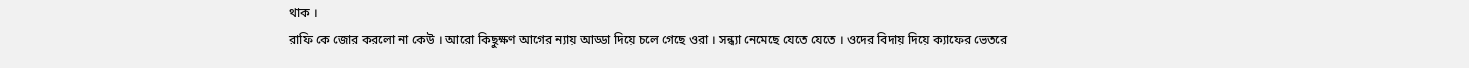থাক ।
রাফি কে জোর করলো না কেউ । আরো কিছুক্ষণ আগের ন্যায় আড্ডা দিয়ে চলে গেছে ওরা । সন্ধ্যা নেমেছে যেতে যেতে । ওদের বিদায় দিয়ে ক্যাফের ভেতরে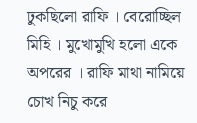ঢুকছিলো রাফি । বেরোচ্ছিল মিহি । মুখোমুখি হলো একে অপরের । রাফি মাথা নামিয়ে চোখ নিচু করে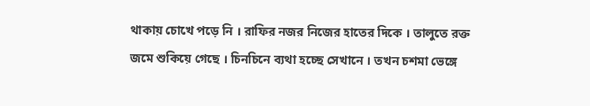থাকায় চোখে পড়ে নি । রাফির নজর নিজের হাতের দিকে । তালুতে রক্ত জমে শুকিয়ে গেছে । চিনচিনে ব্যথা হচ্ছে সেখানে । তখন চশমা ভেঙ্গে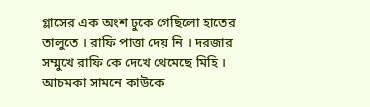গ্লাসের এক অংশ ঢুকে গেছিলো হাতের তালুতে । রাফি পাত্তা দেয় নি । দরজার সম্মুখে রাফি কে দেখে থেমেছে মিহি । আচমকা সামনে কাউকে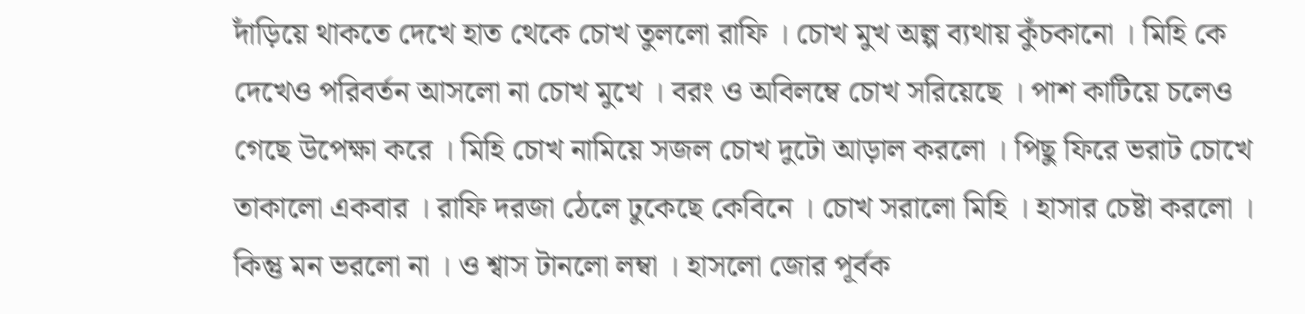দাঁড়িয়ে থাকতে দেখে হাত থেকে চোখ তুললো রাফি । চোখ মুখ অল্প ব্যথায় কুঁচকানো । মিহি কে দেখেও পরিবর্তন আসলো না চোখ মুখে । বরং ও অবিলম্বে চোখ সরিয়েছে । পাশ কাটিয়ে চলেও গেছে উপেক্ষা করে । মিহি চোখ নামিয়ে সজল চোখ দুটো আড়াল করলো । পিছু ফিরে ভরাট চোখে তাকালো একবার । রাফি দরজা ঠেলে ঢুকেছে কেবিনে । চোখ সরালো মিহি । হাসার চেষ্টা করলো । কিন্তু মন ভরলো না । ও শ্বাস টানলো লম্বা । হাসলো জোর পূর্বক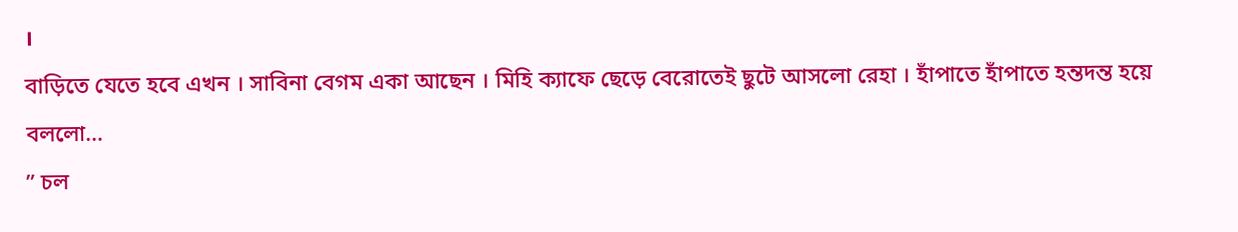।
বাড়িতে যেতে হবে এখন । সাবিনা বেগম একা আছেন । মিহি ক্যাফে ছেড়ে বেরোতেই ছুটে আসলো রেহা । হাঁপাতে হাঁপাতে হন্তদন্ত হয়ে বললো…
” চল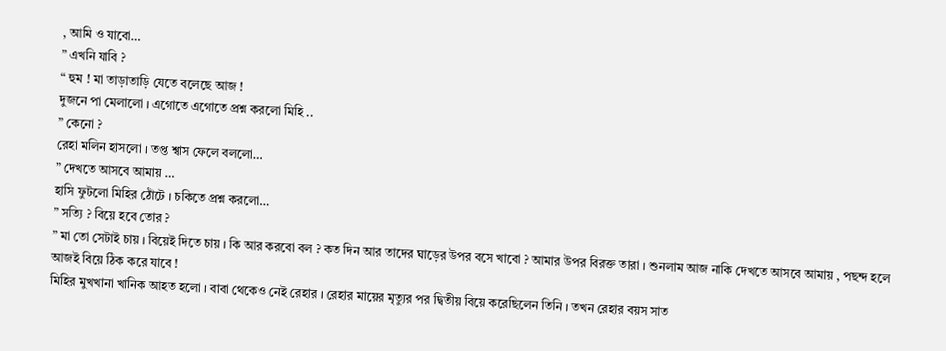, আমি ও যাবো…
” এখনি যাবি ?
“ হুম ! মা তাড়াতাড়ি যেতে বলেছে আজ !
দুজনে পা মেলালো । এগোতে এগোতে প্রশ্ন করলো মিহি ..
” কেনো ?
রেহা মলিন হাসলো । তপ্ত শ্বাস ফেলে বললো…
” দেখতে আসবে আমায় …
হাসি ফুটলো মিহির ঠোঁটে । চকিতে প্রশ্ন করলো…
” সত্যি ? বিয়ে হবে তোর ?
” মা তো সেটাই চায় । বিয়েই দিতে চায় । কি আর করবো বল ? কত দিন আর তাদের ঘাড়ের উপর বসে খাবো ? আমার উপর বিরক্ত তারা । শুনলাম আজ নাকি দেখতে আসবে আমায় , পছন্দ হলে আজই বিয়ে ঠিক করে যাবে !
মিহির মুখখানা খানিক আহত হলো । বাবা থেকেও নেই রেহার । রেহার মায়ের মৃত্যুর পর দ্বিতীয় বিয়ে করেছিলেন তিনি । তখন রেহার বয়স সাত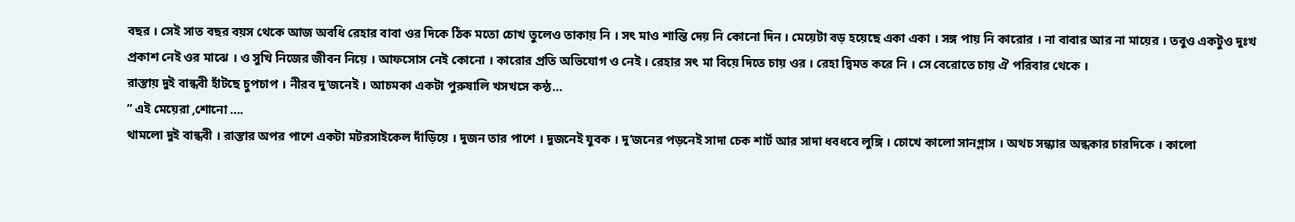বছর । সেই সাত বছর বয়স থেকে আজ অবধি রেহার বাবা ওর দিকে ঠিক মতো চোখ তুলেও তাকায় নি । সৎ মাও শান্তি দেয় নি কোনো দিন । মেয়েটা বড় হয়েছে একা একা । সঙ্গ পায় নি কারোর । না বাবার আর না মায়ের । তবুও একটুও দুঃখ প্রকাশ নেই ওর মাঝে । ও সুখি নিজের জীবন নিয়ে । আফসোস নেই কোনো । কারোর প্রতি অভিযোগ ও নেই । রেহার সৎ মা বিয়ে দিতে চায় ওর । রেহা দ্বিমত করে নি । সে বেরোতে চায় ঐ পরিবার থেকে ।
রাস্তায় দুই বান্ধবী হাঁটছে চুপচাপ । নীরব দু’জনেই । আচমকা একটা পুরুষালি খসখসে কন্ঠ…
” এই মেয়েরা ,শোনো ….
থামলো দুই বান্ধবী । রাস্তার অপর পাশে একটা মটরসাইকেল দাঁড়িয়ে । দুজন তার পাশে । দুজনেই যুবক । দু’জনের পড়নেই সাদা চেক শার্ট আর সাদা ধবধবে লুঙ্গি । চোখে কালো সানগ্লাস । অথচ সন্ধ্যার অন্ধকার চারদিকে । কালো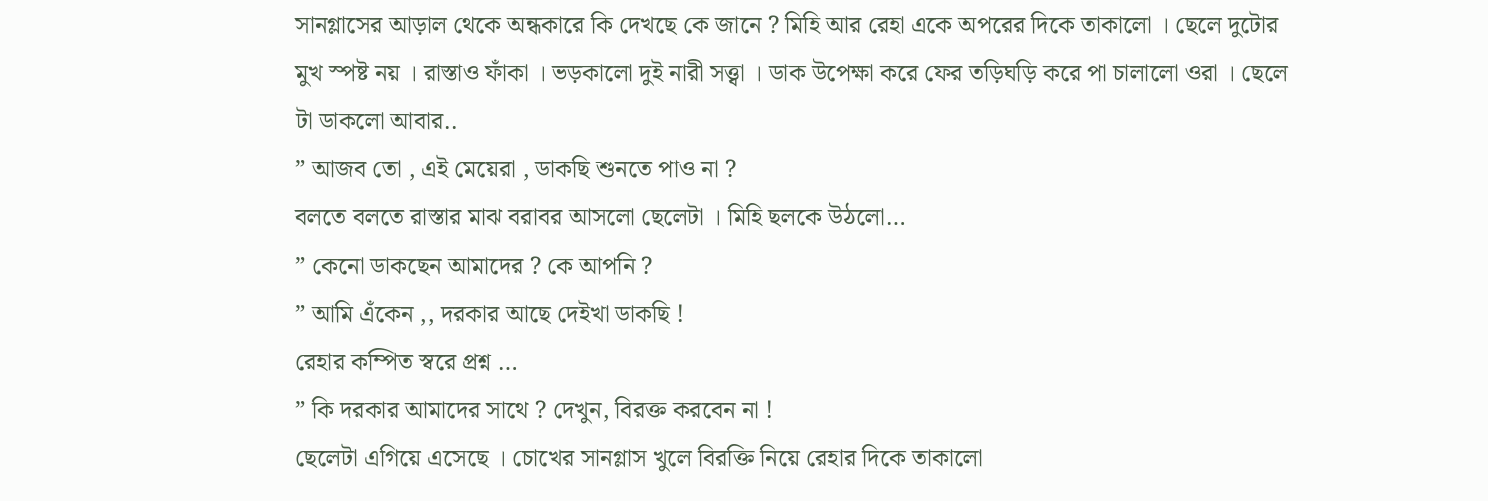সানগ্লাসের আড়াল থেকে অন্ধকারে কি দেখছে কে জানে ? মিহি আর রেহা একে অপরের দিকে তাকালো । ছেলে দুটোর মুখ স্পষ্ট নয় । রাস্তাও ফাঁকা । ভড়কালো দুই নারী সত্ত্বা । ডাক উপেক্ষা করে ফের তড়িঘড়ি করে পা চালালো ওরা । ছেলে টা ডাকলো আবার..
” আজব তো , এই মেয়েরা , ডাকছি শুনতে পাও না ?
বলতে বলতে রাস্তার মাঝ বরাবর আসলো ছেলেটা । মিহি ছলকে উঠলো…
” কেনো ডাকছেন আমাদের ? কে আপনি ?
” আমি এঁকেন ,, দরকার আছে দেইখা ডাকছি !
রেহার কম্পিত স্বরে প্রশ্ন …
” কি দরকার আমাদের সাথে ? দেখুন, বিরক্ত করবেন না !
ছেলেটা এগিয়ে এসেছে । চোখের সানগ্লাস খুলে বিরক্তি নিয়ে রেহার দিকে তাকালো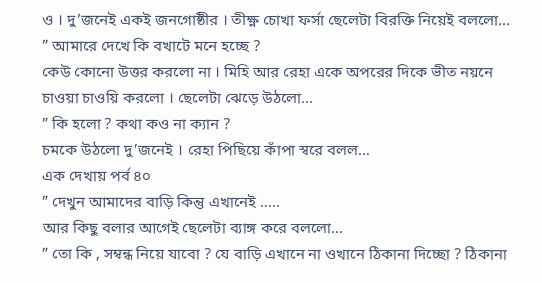ও । দু’জনেই একই জনগোষ্ঠীর । তীক্ষ্ণ চোখা ফর্সা ছেলেটা বিরক্তি নিয়েই বললো…
” আমারে দেখে কি বখাটে মনে হচ্ছে ?
কেউ কোনো উত্তর করলো না । মিহি আর রেহা একে অপরের দিকে ভীত নয়নে চাওয়া চাওয়ি করলো । ছেলেটা ঝেড়ে উঠলো…
” কি হলো ? কথা কও না ক্যান ?
চমকে উঠলো দু’জনেই । রেহা পিছিয়ে কাঁপা স্বরে বলল…
এক দেখায় পর্ব ৪০
” দেখুন আমাদের বাড়ি কিন্তু এখানেই …..
আর কিছু বলার আগেই ছেলেটা ব্যাঙ্গ করে বললো…
” তো কি , সম্বন্ধ নিয়ে যাবো ? যে বাড়ি এখানে না ওখানে ঠিকানা দিচ্ছো ? ঠিকানা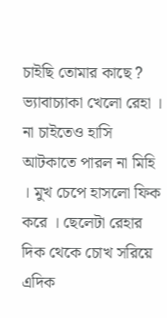চাইছি তোমার কাছে ?
ভ্যাবাচ্যাকা খেলো রেহা । না চাইতেও হাসি আটকাতে পারল না মিহি । মুখ চেপে হাসলো ফিক করে । ছেলেটা রেহার দিক থেকে চোখ সরিয়ে এদিক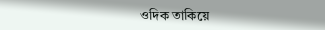ওদিক তাকিয়ে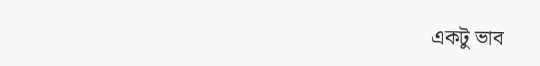একটু ভাব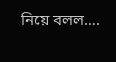নিয়ে বলল….